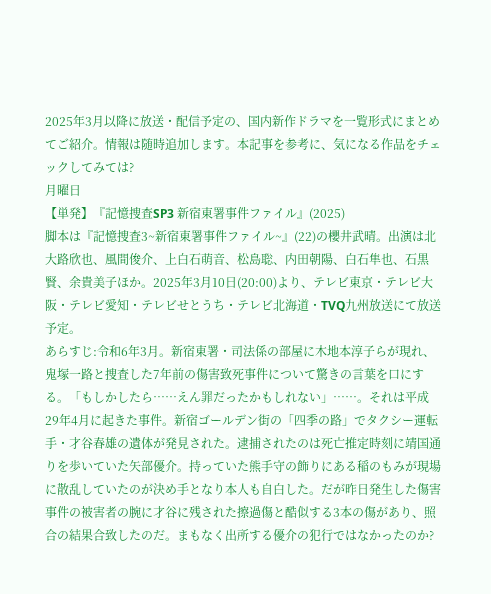2025年3月以降に放送・配信予定の、国内新作ドラマを一覧形式にまとめてご紹介。情報は随時追加します。本記事を参考に、気になる作品をチェックしてみては?
月曜日
【単発】『記憶捜査SP3 新宿東署事件ファイル』(2025)
脚本は『記憶捜査3~新宿東署事件ファイル~』(22)の櫻井武晴。出演は北大路欣也、風間俊介、上白石萌音、松島聡、内田朝陽、白石隼也、石黒賢、余貴美子ほか。2025年3月10日(20:00)より、テレビ東京・テレビ大阪・テレビ愛知・テレビせとうち・テレビ北海道・TVQ九州放送にて放送予定。
あらすじ:令和6年3月。新宿東署・司法係の部屋に木地本淳子らが現れ、鬼塚一路と捜査した7年前の傷害致死事件について驚きの言葉を口にする。「もしかしたら……えん罪だったかもしれない」……。それは平成29年4月に起きた事件。新宿ゴールデン街の「四季の路」でタクシー運転手・才谷春雄の遺体が発見された。逮捕されたのは死亡推定時刻に靖国通りを歩いていた矢部優介。持っていた熊手守の飾りにある稲のもみが現場に散乱していたのが決め手となり本人も自白した。だが昨日発生した傷害事件の被害者の腕に才谷に残された擦過傷と酷似する3本の傷があり、照合の結果合致したのだ。まもなく出所する優介の犯行ではなかったのか?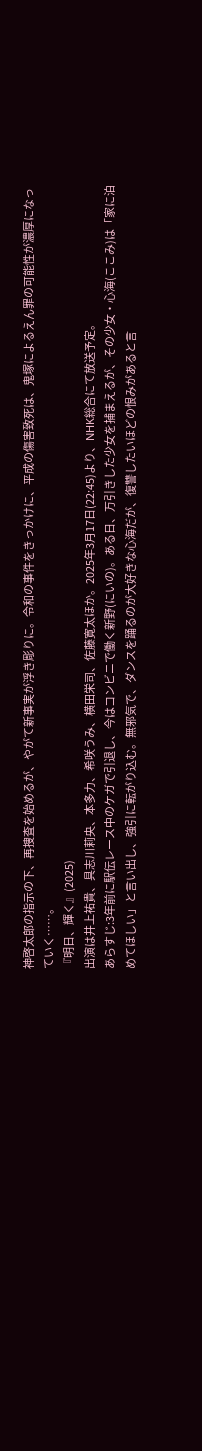神啓太郎の指示の下、再捜査を始めるが、やがて新事実が浮き彫りに。令和の事件をきっかけに、平成の傷害致死は、鬼塚によるえん罪の可能性が濃厚になっていく……。
『明日、輝く』(2025)
出演は井上祐貴、具志川莉央、本多力、希咲うみ、横田栄司、佐藤寛太ほか。2025年3月17日(22:45)より、NHK総合にて放送予定。
あらすじ:3年前に駅伝レース中のケガで引退し、今はコンビニで働く新野(にいの)。ある日、万引きした少女を捕まえるが、その少女・心海(ここみ)は「家に泊めてほしい」と言い出し、強引に転がり込む。無邪気で、ダンスを踊るのが大好きな心海だが、復讐したいほどの恨みがあると言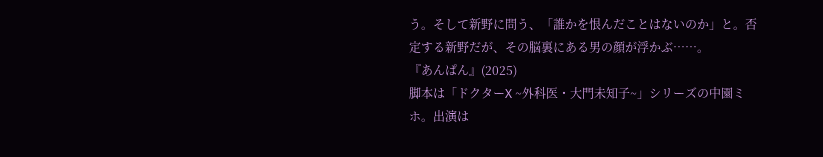う。そして新野に問う、「誰かを恨んだことはないのか」と。否定する新野だが、その脳裏にある男の顔が浮かぶ……。
『あんぱん』(2025)
脚本は「ドクターX ~外科医・大門未知子~」シリーズの中園ミホ。出演は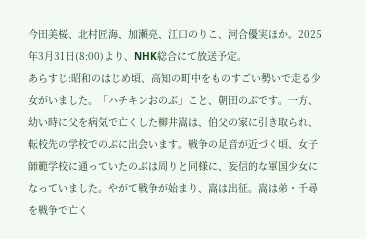今田美桜、北村匠海、加瀬亮、江口のりこ、河合優実ほか。2025年3月31日(8:00)より、NHK総合にて放送予定。
あらすじ:昭和のはじめ頃、高知の町中をものすごい勢いで走る少女がいました。「ハチキンおのぶ」こと、朝田のぶです。一方、幼い時に父を病気で亡くした柳井嵩は、伯父の家に引き取られ、転校先の学校でのぶに出会います。戦争の足音が近づく頃、女子師範学校に通っていたのぶは周りと同様に、妄信的な軍国少女になっていました。やがて戦争が始まり、嵩は出征。嵩は弟・千尋を戦争で亡く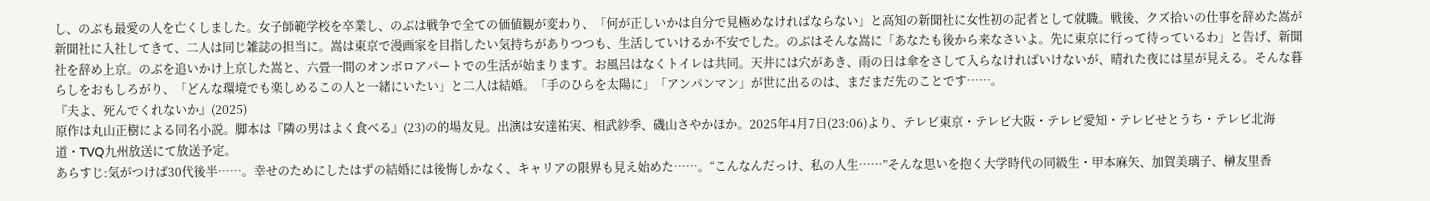し、のぶも最愛の人を亡くしました。女子師範学校を卒業し、のぶは戦争で全ての価値観が変わり、「何が正しいかは自分で見極めなければならない」と高知の新聞社に女性初の記者として就職。戦後、クズ拾いの仕事を辞めた嵩が新聞社に入社してきて、二人は同じ雑誌の担当に。嵩は東京で漫画家を目指したい気持ちがありつつも、生活していけるか不安でした。のぶはそんな嵩に「あなたも後から来なさいよ。先に東京に行って待っているわ」と告げ、新聞社を辞め上京。のぶを追いかけ上京した嵩と、六畳一間のオンボロアパートでの生活が始まります。お風呂はなくトイレは共同。天井には穴があき、雨の日は傘をさして入らなければいけないが、晴れた夜には星が見える。そんな暮らしをおもしろがり、「どんな環境でも楽しめるこの人と一緒にいたい」と二人は結婚。「手のひらを太陽に」「アンパンマン」が世に出るのは、まだまだ先のことです……。
『夫よ、死んでくれないか』(2025)
原作は丸山正樹による同名小説。脚本は『隣の男はよく食べる』(23)の的場友見。出演は安達祐実、相武紗季、磯山さやかほか。2025年4月7日(23:06)より、テレビ東京・テレビ大阪・テレビ愛知・テレビせとうち・テレビ北海道・TVQ九州放送にて放送予定。
あらすじ:気がつけば30代後半……。幸せのためにしたはずの結婚には後悔しかなく、キャリアの限界も見え始めた……。“こんなんだっけ、私の人生……”そんな思いを抱く大学時代の同級生・甲本麻矢、加賀美璃子、榊友里香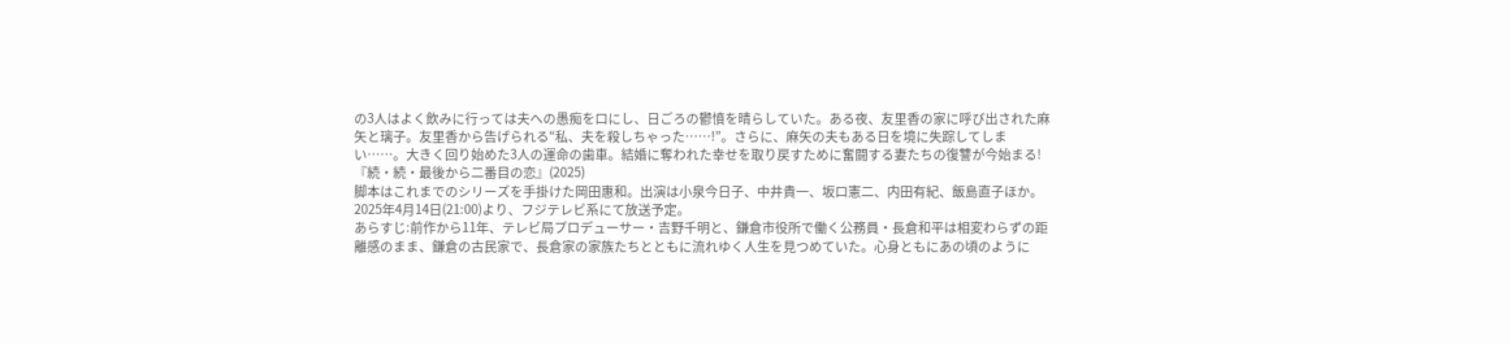の3人はよく飲みに行っては夫への愚痴を口にし、日ごろの鬱憤を晴らしていた。ある夜、友里香の家に呼び出された麻矢と璃子。友里香から告げられる“私、夫を殺しちゃった……!”。さらに、麻矢の夫もある日を境に失踪してしまい……。大きく回り始めた3人の運命の歯車。結婚に奪われた幸せを取り戻すために奮闘する妻たちの復讐が今始まる!
『続・続・最後から二番目の恋』(2025)
脚本はこれまでのシリーズを手掛けた岡田惠和。出演は小泉今日子、中井貴一、坂口憲二、内田有紀、飯島直子ほか。2025年4月14日(21:00)より、フジテレビ系にて放送予定。
あらすじ:前作から11年、テレビ局プロデューサー・吉野千明と、鎌倉市役所で働く公務員・長倉和平は相変わらずの距離感のまま、鎌倉の古民家で、長倉家の家族たちとともに流れゆく人生を見つめていた。心身ともにあの頃のように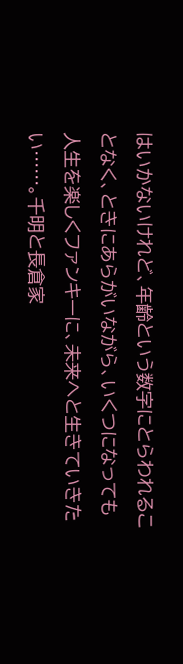はいかないけれど、年齢という数字にとらわれることなく、ときにあらがいながら、いくつになっても人生を楽しくファンキーに、未来へと生きていきたい……。千明と長倉家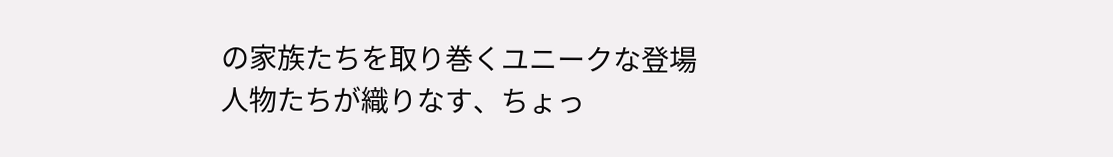の家族たちを取り巻くユニークな登場人物たちが織りなす、ちょっ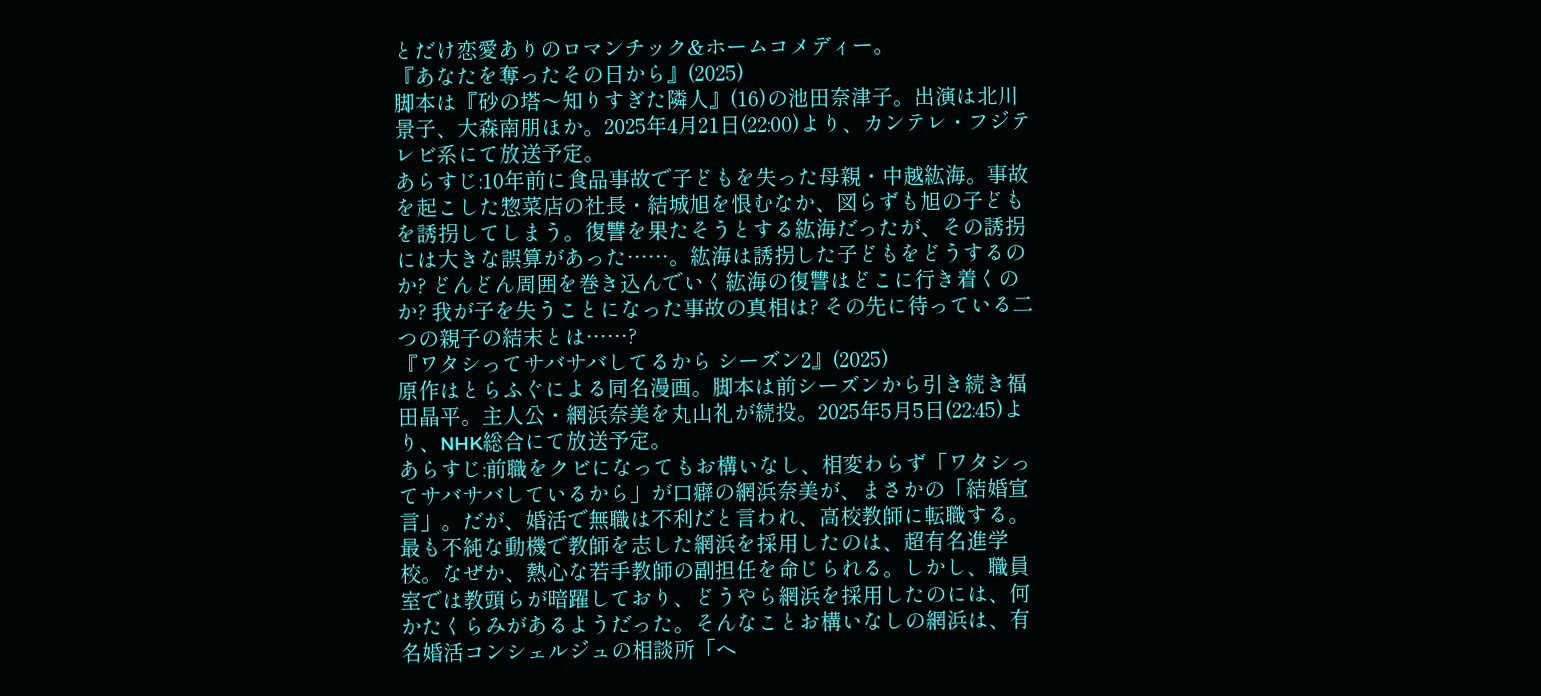とだけ恋愛ありのロマンチック&ホームコメディー。
『あなたを奪ったその日から』(2025)
脚本は『砂の塔〜知りすぎた隣人』(16)の池田奈津子。出演は北川景子、大森南朋ほか。2025年4月21日(22:00)より、カンテレ・フジテレビ系にて放送予定。
あらすじ:10年前に食品事故で子どもを失った母親・中越紘海。事故を起こした惣菜店の社長・結城旭を恨むなか、図らずも旭の子どもを誘拐してしまう。復讐を果たそうとする紘海だったが、その誘拐には大きな誤算があった……。紘海は誘拐した子どもをどうするのか? どんどん周囲を巻き込んでいく紘海の復讐はどこに行き着くのか? 我が子を失うことになった事故の真相は? その先に待っている二つの親子の結末とは……?
『ワタシってサバサバしてるから シーズン2』(2025)
原作はとらふぐによる同名漫画。脚本は前シーズンから引き続き福田晶平。主人公・網浜奈美を丸山礼が続投。2025年5月5日(22:45)より、NHK総合にて放送予定。
あらすじ:前職をクビになってもお構いなし、相変わらず「ワタシってサバサバしているから」が口癖の網浜奈美が、まさかの「結婚宣言」。だが、婚活で無職は不利だと言われ、高校教師に転職する。最も不純な動機で教師を志した網浜を採用したのは、超有名進学校。なぜか、熱心な若手教師の副担任を命じられる。しかし、職員室では教頭らが暗躍しており、どうやら網浜を採用したのには、何かたくらみがあるようだった。そんなことお構いなしの網浜は、有名婚活コンシェルジュの相談所「ヘ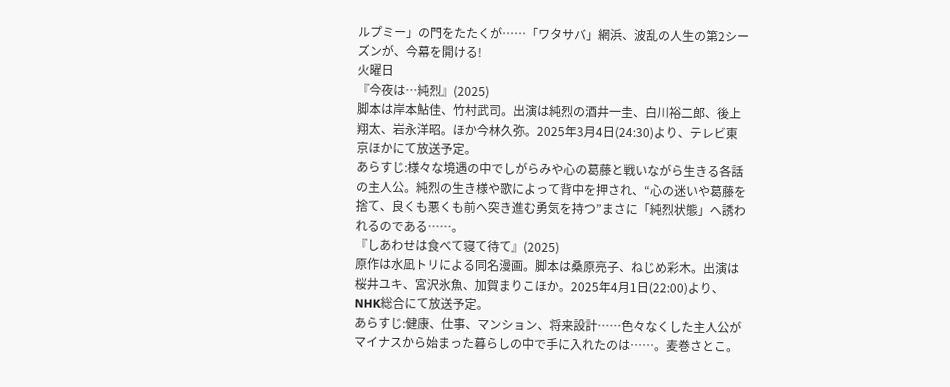ルプミー」の門をたたくが……「ワタサバ」網浜、波乱の人生の第2シーズンが、今幕を開ける!
火曜日
『今夜は…純烈』(2025)
脚本は岸本鮎佳、竹村武司。出演は純烈の酒井一圭、白川裕二郎、後上翔太、岩永洋昭。ほか今林久弥。2025年3月4日(24:30)より、テレビ東京ほかにて放送予定。
あらすじ:様々な境遇の中でしがらみや心の葛藤と戦いながら生きる各話の主人公。純烈の生き様や歌によって背中を押され、“心の迷いや葛藤を捨て、良くも悪くも前へ突き進む勇気を持つ”まさに「純烈状態」へ誘われるのである……。
『しあわせは食べて寝て待て』(2025)
原作は水凪トリによる同名漫画。脚本は桑原亮子、ねじめ彩木。出演は桜井ユキ、宮沢氷魚、加賀まりこほか。2025年4月1日(22:00)より、NHK総合にて放送予定。
あらすじ:健康、仕事、マンション、将来設計……色々なくした主人公がマイナスから始まった暮らしの中で手に入れたのは……。麦巻さとこ。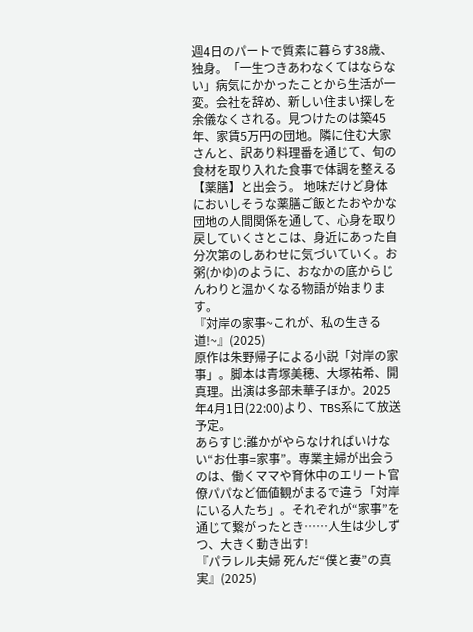週4日のパートで質素に暮らす38歳、独身。「一生つきあわなくてはならない」病気にかかったことから生活が一変。会社を辞め、新しい住まい探しを余儀なくされる。見つけたのは築45年、家賃5万円の団地。隣に住む大家さんと、訳あり料理番を通じて、旬の食材を取り入れた食事で体調を整える【薬膳】と出会う。 地味だけど身体においしそうな薬膳ご飯とたおやかな団地の人間関係を通して、心身を取り戻していくさとこは、身近にあった自分次第のしあわせに気づいていく。お粥(かゆ)のように、おなかの底からじんわりと温かくなる物語が始まります。
『対岸の家事~これが、私の生きる道!~』(2025)
原作は朱野帰子による小説「対岸の家事」。脚本は青塚美穂、大塚祐希、開真理。出演は多部未華子ほか。2025年4月1日(22:00)より、TBS系にて放送予定。
あらすじ:誰かがやらなければいけない“お仕事=家事”。専業主婦が出会うのは、働くママや育休中のエリート官僚パパなど価値観がまるで違う「対岸にいる人たち」。それぞれが“家事”を通じて繋がったとき……人生は少しずつ、大きく動き出す!
『パラレル夫婦 死んだ“僕と妻”の真実』(2025)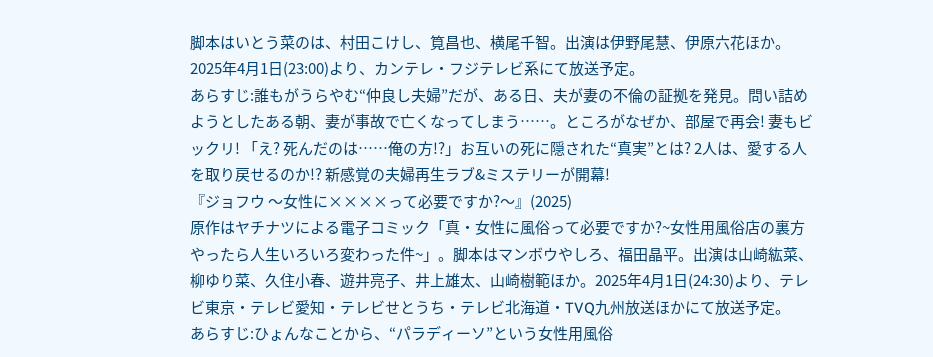脚本はいとう菜のは、村田こけし、筧昌也、横尾千智。出演は伊野尾慧、伊原六花ほか。2025年4月1日(23:00)より、カンテレ・フジテレビ系にて放送予定。
あらすじ:誰もがうらやむ“仲良し夫婦”だが、ある日、夫が妻の不倫の証拠を発見。問い詰めようとしたある朝、妻が事故で亡くなってしまう……。ところがなぜか、部屋で再会! 妻もビックリ! 「え? 死んだのは……俺の方!?」お互いの死に隠された“真実”とは? 2人は、愛する人を取り戻せるのか!? 新感覚の夫婦再生ラブ&ミステリーが開幕!
『ジョフウ 〜女性に××××って必要ですか?〜』(2025)
原作はヤチナツによる電子コミック「真・女性に風俗って必要ですか?~女性用風俗店の裏方やったら人生いろいろ変わった件~」。脚本はマンボウやしろ、福田晶平。出演は山崎紘菜、柳ゆり菜、久住小春、遊井亮子、井上雄太、山崎樹範ほか。2025年4月1日(24:30)より、テレビ東京・テレビ愛知・テレビせとうち・テレビ北海道・TVQ九州放送ほかにて放送予定。
あらすじ:ひょんなことから、“パラディーソ”という女性用風俗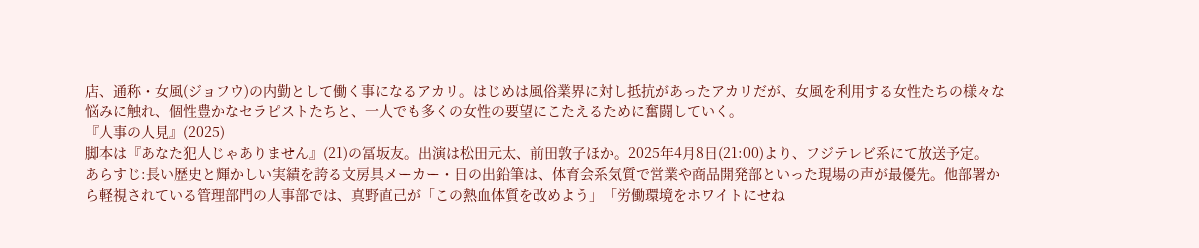店、通称・女風(ジョフウ)の内勤として働く事になるアカリ。はじめは風俗業界に対し抵抗があったアカリだが、女風を利用する女性たちの様々な悩みに触れ、個性豊かなセラピストたちと、一人でも多くの女性の要望にこたえるために奮闘していく。
『人事の人見』(2025)
脚本は『あなた犯人じゃありません』(21)の冨坂友。出演は松田元太、前田敦子ほか。2025年4月8日(21:00)より、フジテレビ系にて放送予定。
あらすじ:長い歴史と輝かしい実績を誇る文房具メーカー・日の出鉛筆は、体育会系気質で営業や商品開発部といった現場の声が最優先。他部署から軽視されている管理部門の人事部では、真野直己が「この熱血体質を改めよう」「労働環境をホワイトにせね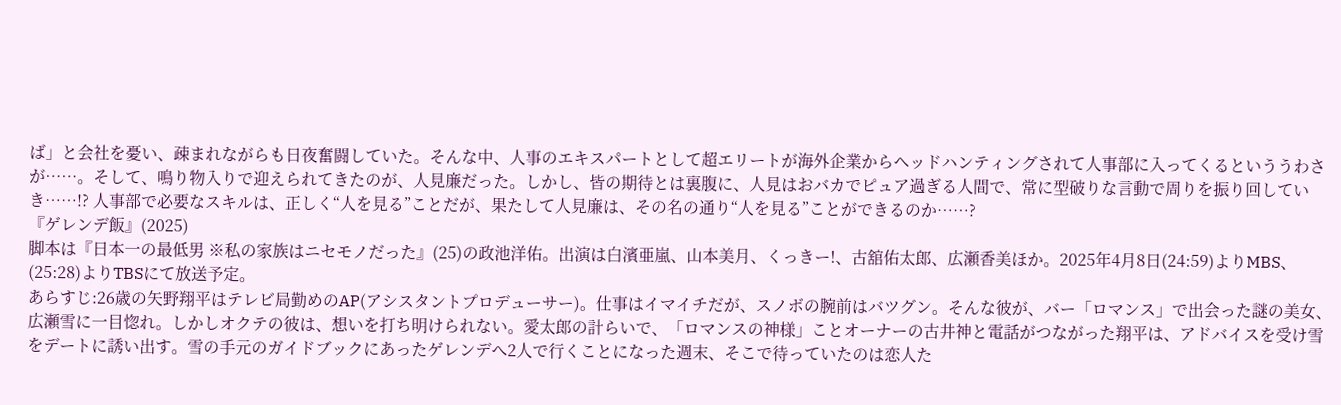ば」と会社を憂い、疎まれながらも日夜奮闘していた。そんな中、人事のエキスパートとして超エリートが海外企業からヘッドハンティングされて人事部に入ってくるといううわさが……。そして、鳴り物入りで迎えられてきたのが、人見廉だった。しかし、皆の期待とは裏腹に、人見はおバカでピュア過ぎる人間で、常に型破りな言動で周りを振り回していき……!? 人事部で必要なスキルは、正しく“人を見る”ことだが、果たして人見廉は、その名の通り“人を見る”ことができるのか……?
『ゲレンデ飯』(2025)
脚本は『日本一の最低男 ※私の家族はニセモノだった』(25)の政池洋佑。出演は白濱亜嵐、山本美月、くっきー!、古舘佑太郎、広瀬香美ほか。2025年4月8日(24:59)よりMBS、(25:28)よりTBSにて放送予定。
あらすじ:26歳の矢野翔平はテレビ局勤めのAP(アシスタントプロデューサー)。仕事はイマイチだが、スノボの腕前はバツグン。そんな彼が、バー「ロマンス」で出会った謎の美女、広瀬雪に一目惚れ。しかしオクテの彼は、想いを打ち明けられない。愛太郎の計らいで、「ロマンスの神様」ことオーナーの古井神と電話がつながった翔平は、アドバイスを受け雪をデートに誘い出す。雪の手元のガイドブックにあったゲレンデへ2人で行くことになった週末、そこで待っていたのは恋人た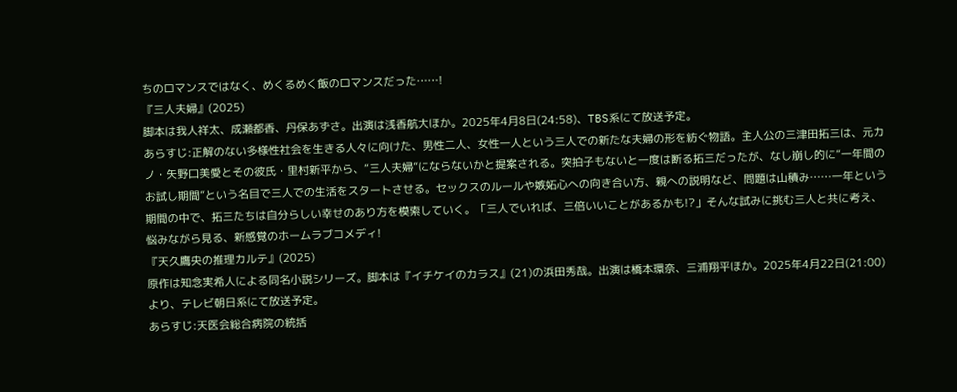ちのロマンスではなく、めくるめく飯のロマンスだった……!
『三人夫婦』(2025)
脚本は我人祥太、成瀬都香、丹保あずさ。出演は浅香航大ほか。2025年4月8日(24:58)、TBS系にて放送予定。
あらすじ:正解のない多様性社会を生きる人々に向けた、男性二人、女性一人という三人での新たな夫婦の形を紡ぐ物語。主人公の三津田拓三は、元カノ・矢野口美愛とその彼氏・里村新平から、“三人夫婦”にならないかと提案される。突拍子もないと一度は断る拓三だったが、なし崩し的に“一年間のお試し期間”という名目で三人での生活をスタートさせる。セックスのルールや嫉妬心への向き合い方、親への説明など、問題は山積み……一年という期間の中で、拓三たちは自分らしい幸せのあり方を模索していく。「三人でいれば、三倍いいことがあるかも!?」そんな試みに挑む三人と共に考え、悩みながら見る、新感覚のホームラブコメディ!
『天久鷹央の推理カルテ』(2025)
原作は知念実希人による同名小説シリーズ。脚本は『イチケイのカラス』(21)の浜田秀哉。出演は橋本環奈、三浦翔平ほか。2025年4月22日(21:00)より、テレビ朝日系にて放送予定。
あらすじ:天医会総合病院の統括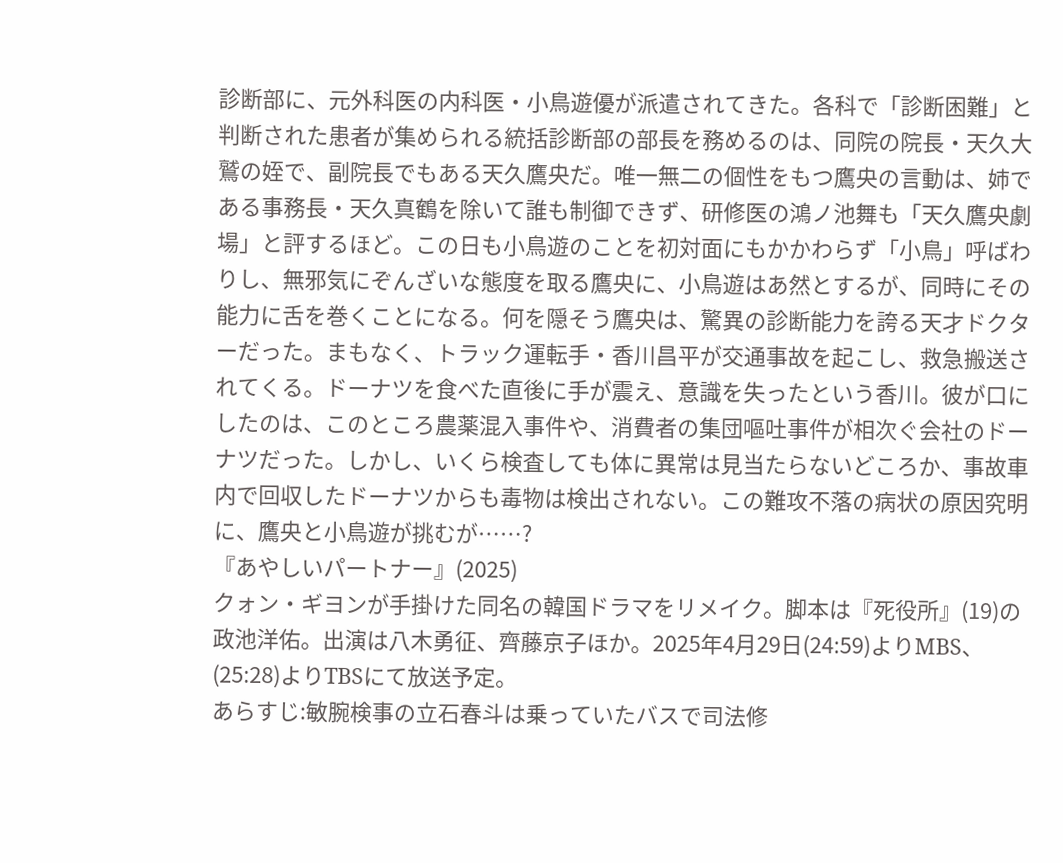診断部に、元外科医の内科医・小鳥遊優が派遣されてきた。各科で「診断困難」と判断された患者が集められる統括診断部の部長を務めるのは、同院の院長・天久大鷲の姪で、副院長でもある天久鷹央だ。唯一無二の個性をもつ鷹央の言動は、姉である事務長・天久真鶴を除いて誰も制御できず、研修医の鴻ノ池舞も「天久鷹央劇場」と評するほど。この日も小鳥遊のことを初対面にもかかわらず「小鳥」呼ばわりし、無邪気にぞんざいな態度を取る鷹央に、小鳥遊はあ然とするが、同時にその能力に舌を巻くことになる。何を隠そう鷹央は、驚異の診断能力を誇る天才ドクターだった。まもなく、トラック運転手・香川昌平が交通事故を起こし、救急搬送されてくる。ドーナツを食べた直後に手が震え、意識を失ったという香川。彼が口にしたのは、このところ農薬混入事件や、消費者の集団嘔吐事件が相次ぐ会社のドーナツだった。しかし、いくら検査しても体に異常は見当たらないどころか、事故車内で回収したドーナツからも毒物は検出されない。この難攻不落の病状の原因究明に、鷹央と小鳥遊が挑むが……?
『あやしいパートナー』(2025)
クォン・ギヨンが手掛けた同名の韓国ドラマをリメイク。脚本は『死役所』(19)の政池洋佑。出演は八木勇征、齊藤京子ほか。2025年4月29日(24:59)よりMBS、(25:28)よりTBSにて放送予定。
あらすじ:敏腕検事の立石春斗は乗っていたバスで司法修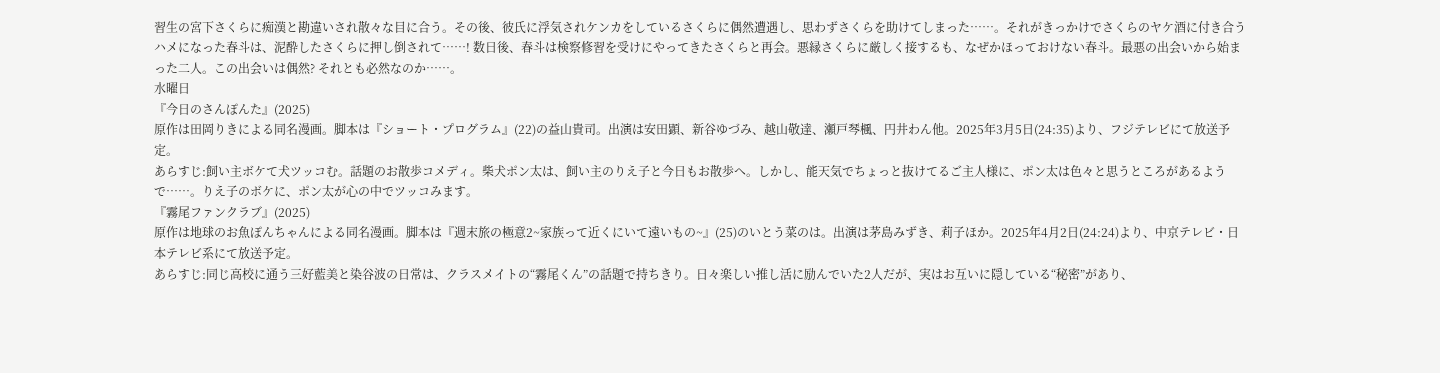習生の宮下さくらに痴漢と勘違いされ散々な目に合う。その後、彼氏に浮気されケンカをしているさくらに偶然遭遇し、思わずさくらを助けてしまった……。それがきっかけでさくらのヤケ酒に付き合うハメになった春斗は、泥酔したさくらに押し倒されて……! 数日後、春斗は検察修習を受けにやってきたさくらと再会。悪縁さくらに厳しく接するも、なぜかほっておけない春斗。最悪の出会いから始まった二人。この出会いは偶然? それとも必然なのか……。
水曜日
『今日のさんぽんた』(2025)
原作は田岡りきによる同名漫画。脚本は『ショート・プログラム』(22)の益山貴司。出演は安田顕、新谷ゆづみ、越山敬達、瀬戸琴楓、円井わん他。2025年3月5日(24:35)より、フジテレビにて放送予定。
あらすじ:飼い主ボケて犬ツッコむ。話題のお散歩コメディ。柴犬ポン太は、飼い主のりえ子と今日もお散歩へ。しかし、能天気でちょっと抜けてるご主人様に、ポン太は色々と思うところがあるようで……。りえ子のボケに、ポン太が心の中でツッコみます。
『霧尾ファンクラブ』(2025)
原作は地球のお魚ぽんちゃんによる同名漫画。脚本は『週末旅の極意2~家族って近くにいて遠いもの~』(25)のいとう菜のは。出演は茅島みずき、莉子ほか。2025年4月2日(24:24)より、中京テレビ・日本テレビ系にて放送予定。
あらすじ:同じ高校に通う三好藍美と染谷波の日常は、クラスメイトの“霧尾くん”の話題で持ちきり。日々楽しい推し活に励んでいた2人だが、実はお互いに隠している“秘密”があり、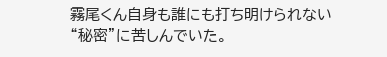霧尾くん自身も誰にも打ち明けられない“秘密”に苦しんでいた。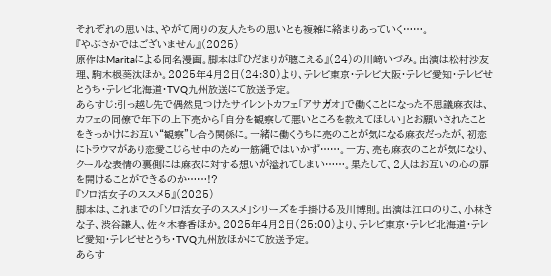それぞれの思いは、やがて周りの友人たちの思いとも複雑に絡まりあっていく……。
『やぶさかではございません』(2025)
原作はMaritaによる同名漫画。脚本は『ひだまりが聴こえる』(24)の川﨑いづみ。出演は松村沙友理、駒木根葵汰ほか。2025年4月2日(24:30)より、テレビ東京・テレビ大阪・テレビ愛知・テレビせとうち・テレビ北海道・TVQ九州放送にて放送予定。
あらすじ:引っ越し先で偶然見つけたサイレントカフェ「アサガオ」で働くことになった不思議麻衣は、カフェの同僚で年下の上下亮から「自分を観察して悪いところを教えてほしい」とお願いされたことをきっかけにお互い“観察”し合う関係に。一緒に働くうちに亮のことが気になる麻衣だったが、初恋にトラウマがあり恋愛こじらせ中のため一筋縄ではいかず……。一方、亮も麻衣のことが気になり、クールな表情の裏側には麻衣に対する想いが溢れてしまい……。果たして、2人はお互いの心の扉を開けることができるのか……!?
『ソロ活女子のススメ5』(2025)
脚本は、これまでの「ソロ活女子のススメ」シリーズを手掛ける及川博則。出演は江口のりこ、小林きな子、渋谷謙人、佐々木春香ほか。2025年4月2日(25:00)より、テレビ東京・テレビ北海道・テレビ愛知・テレビせとうち・TVQ九州放ほかにて放送予定。
あらす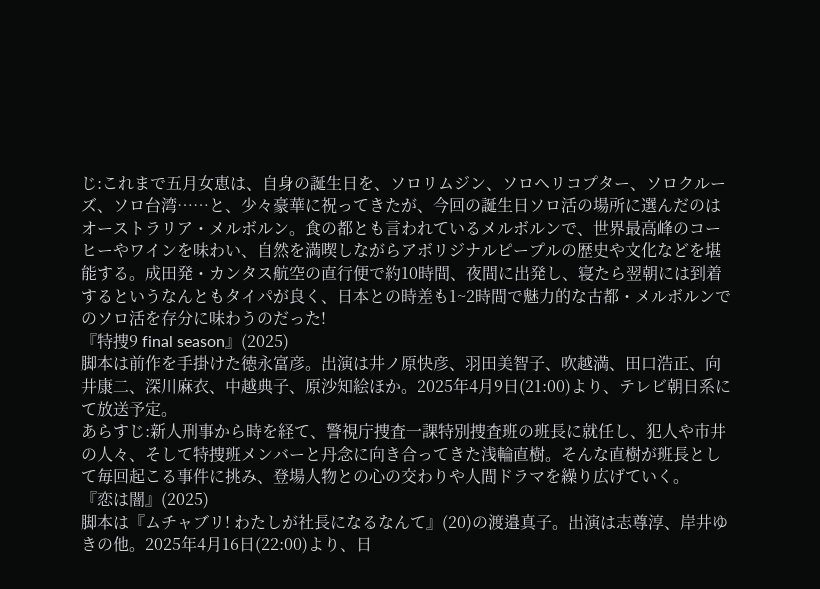じ:これまで五月女恵は、自身の誕生日を、ソロリムジン、ソロヘリコプター、ソロクルーズ、ソロ台湾……と、少々豪華に祝ってきたが、今回の誕生日ソロ活の場所に選んだのはオーストラリア・メルボルン。食の都とも言われているメルボルンで、世界最高峰のコーヒーやワインを味わい、自然を満喫しながらアボリジナルピープルの歴史や文化などを堪能する。成田発・カンタス航空の直行便で約10時間、夜間に出発し、寝たら翌朝には到着するというなんともタイパが良く、日本との時差も1~2時間で魅力的な古都・メルボルンでのソロ活を存分に味わうのだった!
『特捜9 final season』(2025)
脚本は前作を手掛けた徳永富彦。出演は井ノ原快彦、羽田美智子、吹越満、田口浩正、向井康二、深川麻衣、中越典子、原沙知絵ほか。2025年4月9日(21:00)より、テレビ朝日系にて放送予定。
あらすじ:新人刑事から時を経て、警視庁捜査一課特別捜査班の班長に就任し、犯人や市井の人々、そして特捜班メンバーと丹念に向き合ってきた浅輪直樹。そんな直樹が班長として毎回起こる事件に挑み、登場人物との心の交わりや人間ドラマを繰り広げていく。
『恋は闇』(2025)
脚本は『ムチャブリ! わたしが社長になるなんて』(20)の渡邉真子。出演は志尊淳、岸井ゆきの他。2025年4月16日(22:00)より、日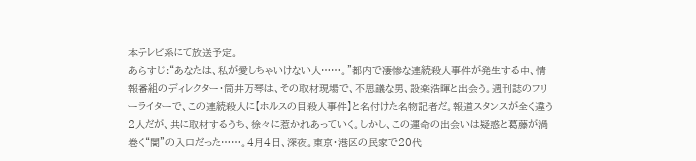本テレビ系にて放送予定。
あらすじ:“あなたは、私が愛しちゃいけない人……。”都内で凄惨な連続殺人事件が発生する中、情報番組のディレクター・筒井万琴は、その取材現場で、不思議な男、設楽浩暉と出会う。週刊誌のフリーライターで、この連続殺人に【ホルスの目殺人事件】と名付けた名物記者だ。報道スタンスが全く違う2人だが、共に取材するうち、徐々に惹かれあっていく。しかし、この運命の出会いは疑惑と葛藤が渦巻く“闇”の入口だった……。4月4日、深夜。東京・港区の民家で20代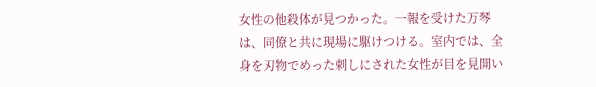女性の他殺体が見つかった。一報を受けた万琴は、同僚と共に現場に駆けつける。室内では、全身を刃物でめった刺しにされた女性が目を見開い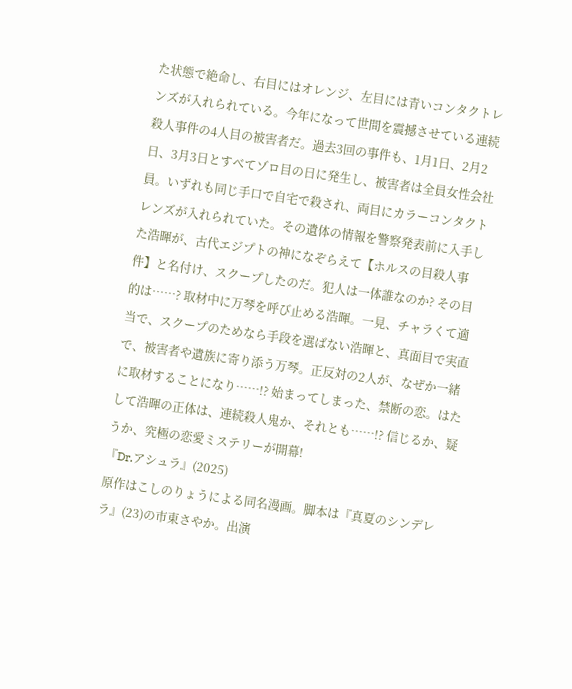た状態で絶命し、右目にはオレンジ、左目には青いコンタクトレンズが入れられている。今年になって世間を震撼させている連続殺人事件の4人目の被害者だ。過去3回の事件も、1月1日、2月2日、3月3日とすべてゾロ目の日に発生し、被害者は全員女性会社員。いずれも同じ手口で自宅で殺され、両目にカラーコンタクトレンズが入れられていた。その遺体の情報を警察発表前に入手した浩暉が、古代エジプトの神になぞらえて【ホルスの目殺人事件】と名付け、スクープしたのだ。犯人は一体誰なのか? その目的は……? 取材中に万琴を呼び止める浩暉。一見、チャラくて適当で、スクープのためなら手段を選ばない浩暉と、真面目で実直で、被害者や遺族に寄り添う万琴。正反対の2人が、なぜか一緒に取材することになり……!? 始まってしまった、禁断の恋。はたして浩暉の正体は、連続殺人鬼か、それとも……!? 信じるか、疑うか、究極の恋愛ミステリーが開幕!
『Dr.アシュラ』(2025)
原作はこしのりょうによる同名漫画。脚本は『真夏のシンデレラ』(23)の市東さやか。出演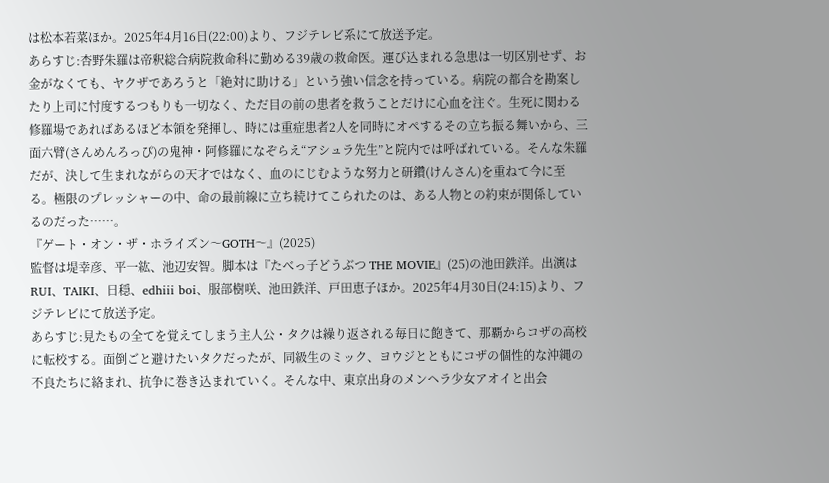は松本若菜ほか。2025年4月16日(22:00)より、フジテレビ系にて放送予定。
あらすじ:杏野朱羅は帝釈総合病院救命科に勤める39歳の救命医。運び込まれる急患は一切区別せず、お金がなくても、ヤクザであろうと「絶対に助ける」という強い信念を持っている。病院の都合を勘案したり上司に忖度するつもりも一切なく、ただ目の前の患者を救うことだけに心血を注ぐ。生死に関わる修羅場であればあるほど本領を発揮し、時には重症患者2人を同時にオペするその立ち振る舞いから、三面六臂(さんめんろっぴ)の鬼神・阿修羅になぞらえ“アシュラ先生”と院内では呼ばれている。そんな朱羅だが、決して生まれながらの天才ではなく、血のにじむような努力と研鑽(けんさん)を重ねて今に至る。極限のプレッシャーの中、命の最前線に立ち続けてこられたのは、ある人物との約束が関係しているのだった……。
『ゲート・オン・ザ・ホライズン〜GOTH〜』(2025)
監督は堤幸彦、平一紘、池辺安智。脚本は『たべっ子どうぶつ THE MOVIE』(25)の池田鉄洋。出演はRUI、TAIKI、⽇穏、edhiii boi、服部樹咲、池田鉄洋、戸田恵子ほか。2025年4月30日(24:15)より、フジテレビにて放送予定。
あらすじ:見たもの全てを覚えてしまう主人公・タクは繰り返される毎日に飽きて、那覇からコザの高校に転校する。面倒ごと避けたいタクだったが、同級生のミック、ヨウジとともにコザの個性的な沖縄の不良たちに絡まれ、抗争に巻き込まれていく。そんな中、東京出身のメンヘラ少女アオイと出会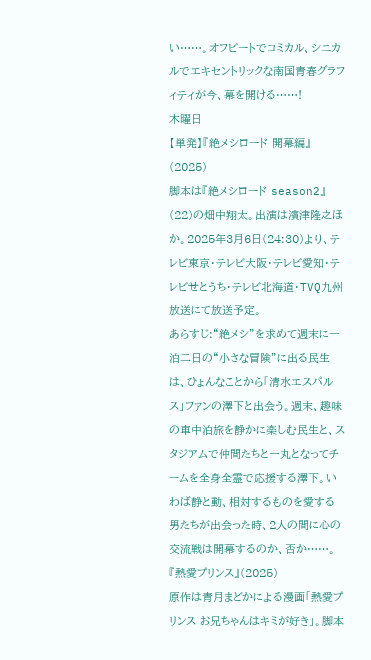い……。オフビートでコミカル、シニカルでエキセントリックな南国青春グラフィティが今、幕を開ける……!
木曜日
【単発】『絶メシロード 開幕編』(2025)
脚本は『絶メシロード season2』(22)の畑中翔太。出演は濱津隆之ほか。2025年3月6日(24:30)より、テレビ東京・テレビ大阪・テレビ愛知・テレビせとうち・テレビ北海道・TVQ九州放送にて放送予定。
あらすじ:“絶メシ”を求めて週末に一泊二日の“小さな冒険”に出る民生は、ひょんなことから「清水エスパルス」ファンの澤下と出会う。週末、趣味の車中泊旅を静かに楽しむ民生と、スタジアムで仲間たちと一丸となってチームを全身全霊で応援する澤下。いわば静と動、相対するものを愛する男たちが出会った時、2人の間に心の交流戦は開幕するのか、否か……。
『熱愛プリンス』(2025)
原作は青月まどかによる漫画「熱愛プリンス お兄ちゃんはキミが好き」。脚本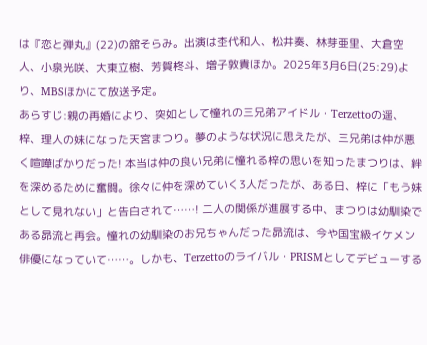は『恋と弾丸』(22)の舘そらみ。出演は杢代和人、松井奏、林芽亜里、大倉空人、小泉光咲、大東立樹、芳賀柊斗、増子敦貴ほか。2025年3月6日(25:29)より、MBSほかにて放送予定。
あらすじ:親の再婚により、突如として憧れの三兄弟アイドル・Terzettoの遥、梓、理人の妹になった天宮まつり。夢のような状況に思えたが、三兄弟は仲が悪く喧嘩ばかりだった! 本当は仲の良い兄弟に憧れる梓の思いを知ったまつりは、絆を深めるために奮闘。徐々に仲を深めていく3人だったが、ある日、梓に「もう妹として見れない」と告白されて……! 二人の関係が進展する中、まつりは幼馴染である昴流と再会。憧れの幼馴染のお兄ちゃんだった昴流は、今や国宝級イケメン俳優になっていて……。しかも、Terzettoのライバル・PRISMとしてデビューする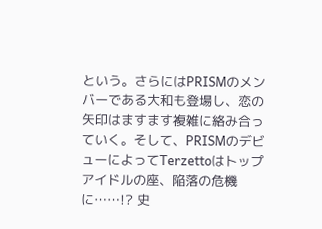という。さらにはPRISMのメンバーである大和も登場し、恋の矢印はますます複雑に絡み合っていく。そして、PRISMのデビューによってTerzettoはトップアイドルの座、陥落の危機に……!? 史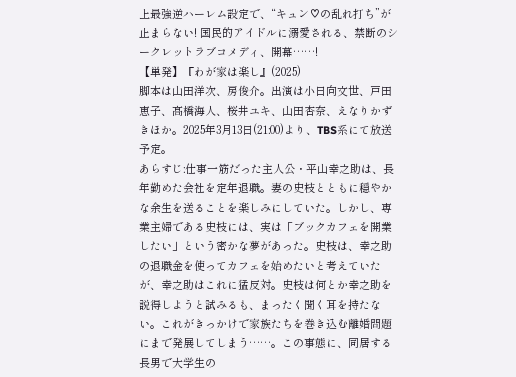上最強逆ハーレム設定で、“キュン♡の乱れ打ち”が止まらない! 国民的アイドルに溺愛される、禁断のシークレットラブコメディ、開幕……!
【単発】『わが家は楽し』(2025)
脚本は山田洋次、房俊介。出演は小日向文世、戸田恵子、髙橋海人、桜井ユキ、山田杏奈、えなりかずきほか。2025年3月13日(21:00)より、TBS系にて放送予定。
あらすじ:仕事一筋だった主人公・平山幸之助は、長年勤めた会社を定年退職。妻の史枝とともに穏やかな余生を送ることを楽しみにしていた。しかし、専業主婦である史枝には、実は「ブックカフェを開業したい」という密かな夢があった。史枝は、幸之助の退職金を使ってカフェを始めたいと考えていたが、幸之助はこれに猛反対。史枝は何とか幸之助を説得しようと試みるも、まったく聞く耳を持たない。これがきっかけで家族たちを巻き込む離婚問題にまで発展してしまう……。この事態に、同居する長男で大学生の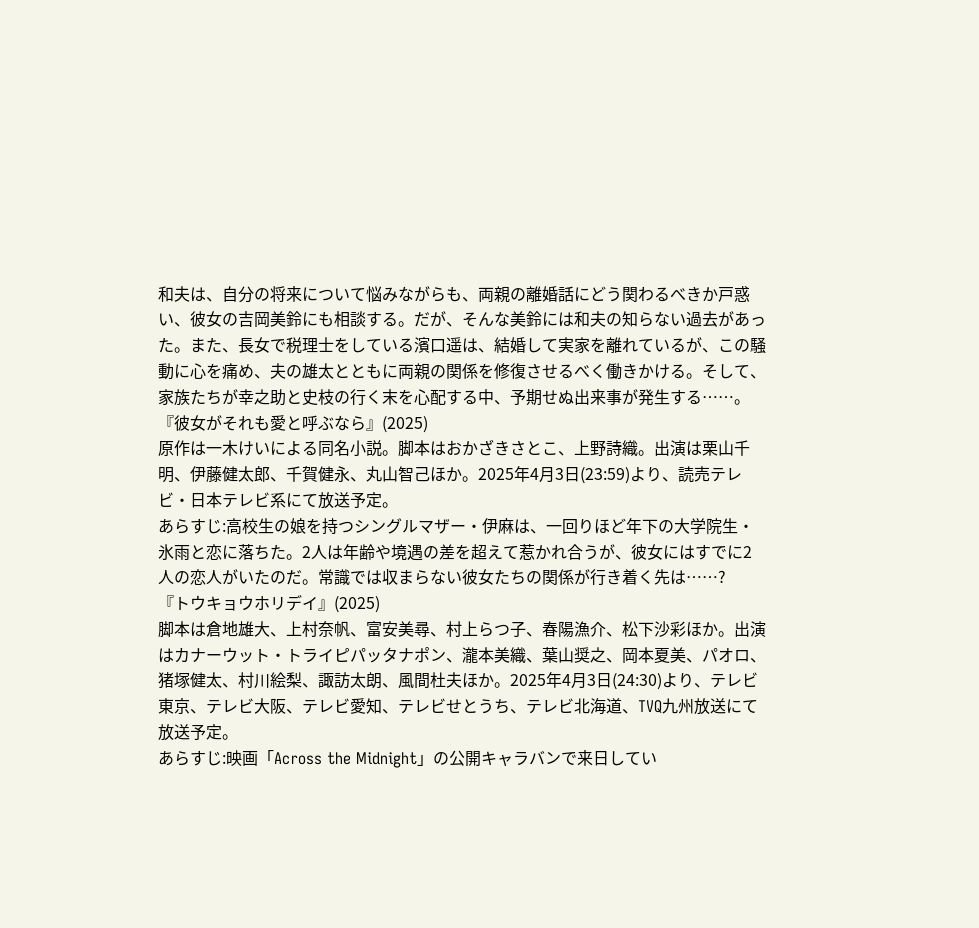和夫は、自分の将来について悩みながらも、両親の離婚話にどう関わるべきか戸惑い、彼女の吉岡美鈴にも相談する。だが、そんな美鈴には和夫の知らない過去があった。また、長女で税理士をしている濱口遥は、結婚して実家を離れているが、この騒動に心を痛め、夫の雄太とともに両親の関係を修復させるべく働きかける。そして、家族たちが幸之助と史枝の行く末を心配する中、予期せぬ出来事が発生する……。
『彼女がそれも愛と呼ぶなら』(2025)
原作は一木けいによる同名小説。脚本はおかざきさとこ、上野詩織。出演は栗山千明、伊藤健太郎、千賀健永、丸山智己ほか。2025年4月3日(23:59)より、読売テレビ・日本テレビ系にて放送予定。
あらすじ:高校生の娘を持つシングルマザー・伊麻は、一回りほど年下の大学院生・氷雨と恋に落ちた。2人は年齢や境遇の差を超えて惹かれ合うが、彼女にはすでに2人の恋人がいたのだ。常識では収まらない彼女たちの関係が行き着く先は……?
『トウキョウホリデイ』(2025)
脚本は倉地雄大、上村奈帆、富安美尋、村上らつ子、春陽漁介、松下沙彩ほか。出演はカナーウット・トライピパッタナポン、瀧本美織、葉山奨之、岡本夏美、パオロ、猪塚健太、村川絵梨、諏訪太朗、風間杜夫ほか。2025年4月3日(24:30)より、テレビ東京、テレビ大阪、テレビ愛知、テレビせとうち、テレビ北海道、TVQ九州放送にて放送予定。
あらすじ:映画「Across the Midnight」の公開キャラバンで来日してい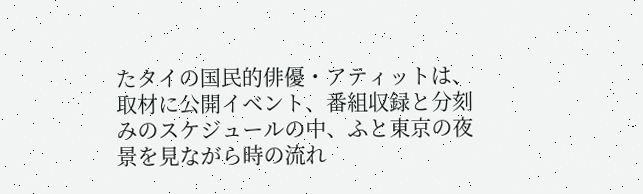たタイの国民的俳優・アティットは、取材に公開イベント、番組収録と分刻みのスケジュールの中、ふと東京の夜景を見ながら時の流れ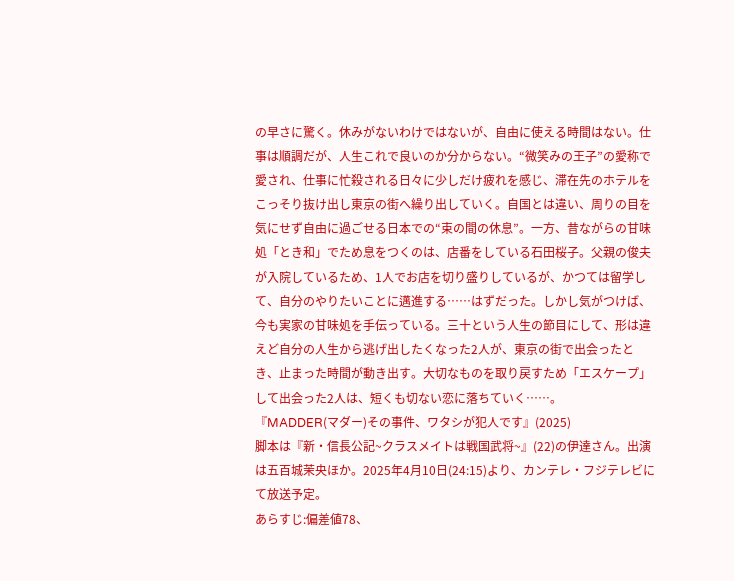の早さに驚く。休みがないわけではないが、自由に使える時間はない。仕事は順調だが、人生これで良いのか分からない。“微笑みの王子”の愛称で愛され、仕事に忙殺される日々に少しだけ疲れを感じ、滞在先のホテルをこっそり抜け出し東京の街へ繰り出していく。自国とは違い、周りの目を気にせず自由に過ごせる日本での“束の間の休息”。一方、昔ながらの甘味処「とき和」でため息をつくのは、店番をしている石田桜子。父親の俊夫が入院しているため、1人でお店を切り盛りしているが、かつては留学して、自分のやりたいことに邁進する……はずだった。しかし気がつけば、今も実家の甘味処を手伝っている。三十という人生の節目にして、形は違えど自分の人生から逃げ出したくなった2人が、東京の街で出会ったとき、止まった時間が動き出す。大切なものを取り戻すため「エスケープ」して出会った2人は、短くも切ない恋に落ちていく……。
『MADDER(マダー)その事件、ワタシが犯人です』(2025)
脚本は『新・信長公記~クラスメイトは戦国武将~』(22)の伊達さん。出演は五百城茉央ほか。2025年4月10日(24:15)より、カンテレ・フジテレビにて放送予定。
あらすじ:偏差値78、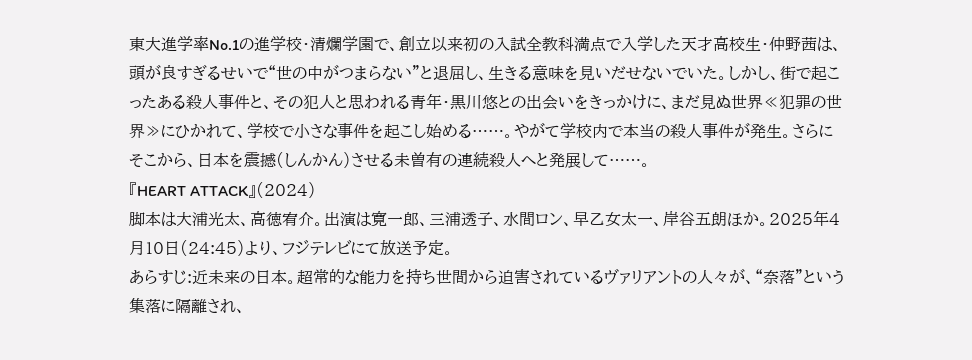東大進学率No.1の進学校・清爛学園で、創立以来初の入試全教科満点で入学した天才高校生・仲野茜は、頭が良すぎるせいで“世の中がつまらない”と退屈し、生きる意味を見いだせないでいた。しかし、街で起こったある殺人事件と、その犯人と思われる青年・黒川悠との出会いをきっかけに、まだ見ぬ世界≪犯罪の世界≫にひかれて、学校で小さな事件を起こし始める……。やがて学校内で本当の殺人事件が発生。さらにそこから、日本を震撼(しんかん)させる未曽有の連続殺人へと発展して……。
『HEART ATTACK』(2024)
脚本は大浦光太、高徳宥介。出演は寛一郎、三浦透子、水間ロン、早乙女太一、岸谷五朗ほか。2025年4月10日(24:45)より、フジテレビにて放送予定。
あらすじ:近未来の日本。超常的な能力を持ち世間から迫害されているヴァリアントの人々が、“奈落”という集落に隔離され、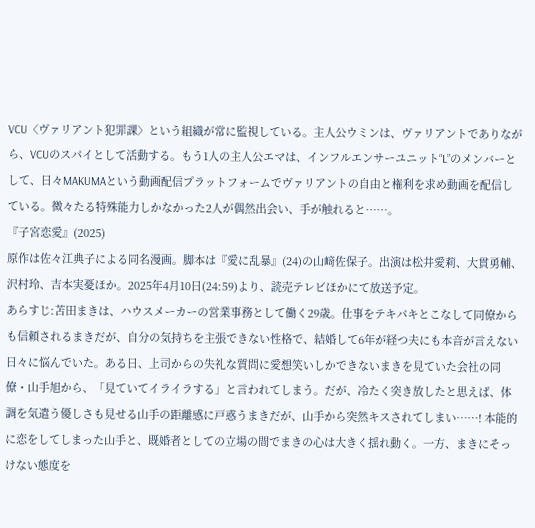VCU〈ヴァリアント犯罪課〉という組織が常に監視している。主人公ウミンは、ヴァリアントでありながら、VCUのスパイとして活動する。もう1人の主人公エマは、インフルエンサーユニット“L”のメンバーとして、日々MAKUMAという動画配信プラットフォームでヴァリアントの自由と権利を求め動画を配信している。微々たる特殊能力しかなかった2人が偶然出会い、手が触れると……。
『子宮恋愛』(2025)
原作は佐々江典子による同名漫画。脚本は『愛に乱暴』(24)の山﨑佐保子。出演は松井愛莉、大貫勇輔、沢村玲、吉本実憂ほか。2025年4月10日(24:59)より、読売テレビほかにて放送予定。
あらすじ:苫田まきは、ハウスメーカーの営業事務として働く29歳。仕事をテキパキとこなして同僚からも信頼されるまきだが、自分の気持ちを主張できない性格で、結婚して6年が経つ夫にも本音が言えない日々に悩んでいた。ある日、上司からの失礼な質問に愛想笑いしかできないまきを見ていた会社の同僚・山手旭から、「見ていてイライラする」と言われてしまう。だが、冷たく突き放したと思えば、体調を気遣う優しさも見せる山手の距離感に戸惑うまきだが、山手から突然キスされてしまい……! 本能的に恋をしてしまった山手と、既婚者としての立場の間でまきの心は大きく揺れ動く。一方、まきにそっけない態度を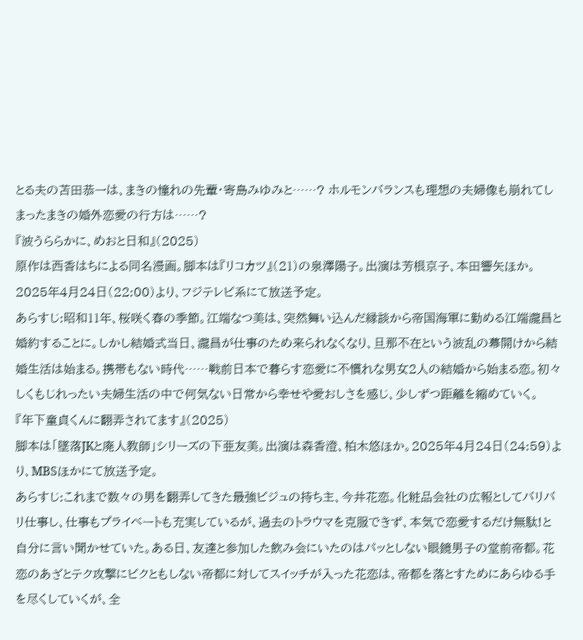とる夫の苫田恭一は、まきの憧れの先輩・寄島みゆみと……? ホルモンバランスも理想の夫婦像も崩れてしまったまきの婚外恋愛の行方は……?
『波うららかに、めおと日和』(2025)
原作は西香はちによる同名漫画。脚本は『リコカツ』(21)の泉澤陽子。出演は芳根京子、本田響矢ほか。2025年4月24日(22:00)より、フジテレビ系にて放送予定。
あらすじ:昭和11年、桜咲く春の季節。江端なつ美は、突然舞い込んだ縁談から帝国海軍に勤める江端瀧昌と婚約することに。しかし結婚式当日、瀧昌が仕事のため来られなくなり、旦那不在という波乱の幕開けから結婚生活は始まる。携帯もない時代……戦前日本で暮らす恋愛に不慣れな男女2人の結婚から始まる恋。初々しくもじれったい夫婦生活の中で何気ない日常から幸せや愛おしさを感じ、少しずつ距離を縮めていく。
『年下童貞くんに翻弄されてます』(2025)
脚本は「墜落JKと廃人教師」シリーズの下亜友美。出演は森香澄、柏木悠ほか。2025年4月24日(24:59)より、MBSほかにて放送予定。
あらすじ:これまで数々の男を翻弄してきた最強ビジュの持ち主、今井花恋。化粧品会社の広報としてバリバリ仕事し、仕事もプライベートも充実しているが、過去のトラウマを克服できず、本気で恋愛するだけ無駄!と自分に言い聞かせていた。ある日、友達と参加した飲み会にいたのはパッとしない眼鏡男子の堂前帝都。花恋のあざとテク攻撃にビクともしない帝都に対してスイッチが入った花恋は、帝都を落とすためにあらゆる手を尽くしていくが、全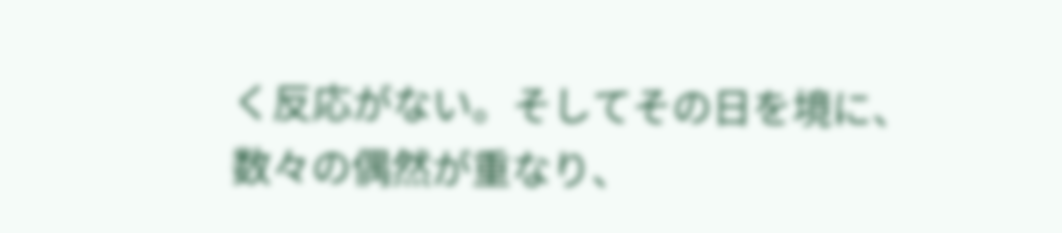く反応がない。そしてその日を境に、数々の偶然が重なり、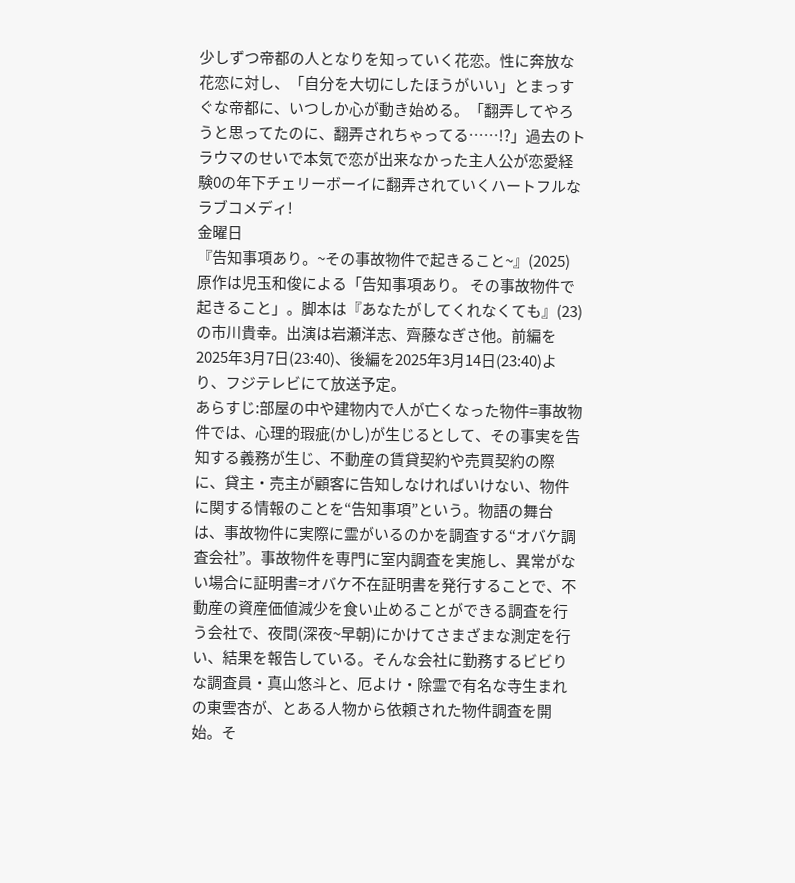少しずつ帝都の人となりを知っていく花恋。性に奔放な花恋に対し、「自分を大切にしたほうがいい」とまっすぐな帝都に、いつしか心が動き始める。「翻弄してやろうと思ってたのに、翻弄されちゃってる……!?」過去のトラウマのせいで本気で恋が出来なかった主人公が恋愛経験0の年下チェリーボーイに翻弄されていくハートフルなラブコメディ!
金曜日
『告知事項あり。~その事故物件で起きること~』(2025)
原作は児玉和俊による「告知事項あり。 その事故物件で起きること」。脚本は『あなたがしてくれなくても』(23)の市川貴幸。出演は岩瀬洋志、齊藤なぎさ他。前編を2025年3月7日(23:40)、後編を2025年3月14日(23:40)より、フジテレビにて放送予定。
あらすじ:部屋の中や建物内で人が亡くなった物件=事故物件では、心理的瑕疵(かし)が生じるとして、その事実を告知する義務が生じ、不動産の賃貸契約や売買契約の際に、貸主・売主が顧客に告知しなければいけない、物件に関する情報のことを“告知事項”という。物語の舞台は、事故物件に実際に霊がいるのかを調査する“オバケ調査会社”。事故物件を専門に室内調査を実施し、異常がない場合に証明書=オバケ不在証明書を発行することで、不動産の資産価値減少を食い止めることができる調査を行う会社で、夜間(深夜~早朝)にかけてさまざまな測定を行い、結果を報告している。そんな会社に勤務するビビりな調査員・真山悠斗と、厄よけ・除霊で有名な寺生まれの東雲杏が、とある人物から依頼された物件調査を開始。そ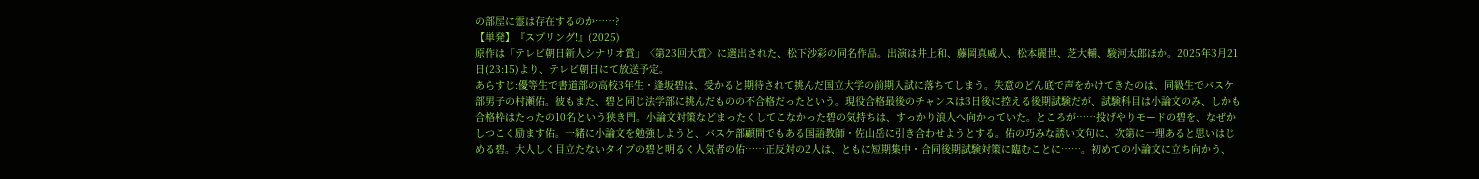の部屋に霊は存在するのか……?
【単発】『スプリング!』(2025)
原作は「テレビ朝日新人シナリオ賞」〈第23回大賞〉に選出された、松下沙彩の同名作品。出演は井上和、藤岡真威人、松本麗世、芝大輔、駿河太郎ほか。2025年3月21日(23:15)より、テレビ朝日にて放送予定。
あらすじ:優等生で書道部の高校3年生・逢坂碧は、受かると期待されて挑んだ国立大学の前期入試に落ちてしまう。失意のどん底で声をかけてきたのは、同級生でバスケ部男子の村瀬佑。彼もまた、碧と同じ法学部に挑んだものの不合格だったという。現役合格最後のチャンスは3日後に控える後期試験だが、試験科目は小論文のみ、しかも合格枠はたったの10名という狭き門。小論文対策などまったくしてこなかった碧の気持ちは、すっかり浪人へ向かっていた。ところが……投げやりモードの碧を、なぜかしつこく励ます佑。一緒に小論文を勉強しようと、バスケ部顧問でもある国語教師・佐山岳に引き合わせようとする。佑の巧みな誘い文句に、次第に一理あると思いはじめる碧。大人しく目立たないタイプの碧と明るく人気者の佑……正反対の2人は、ともに短期集中・合同後期試験対策に臨むことに……。初めての小論文に立ち向かう、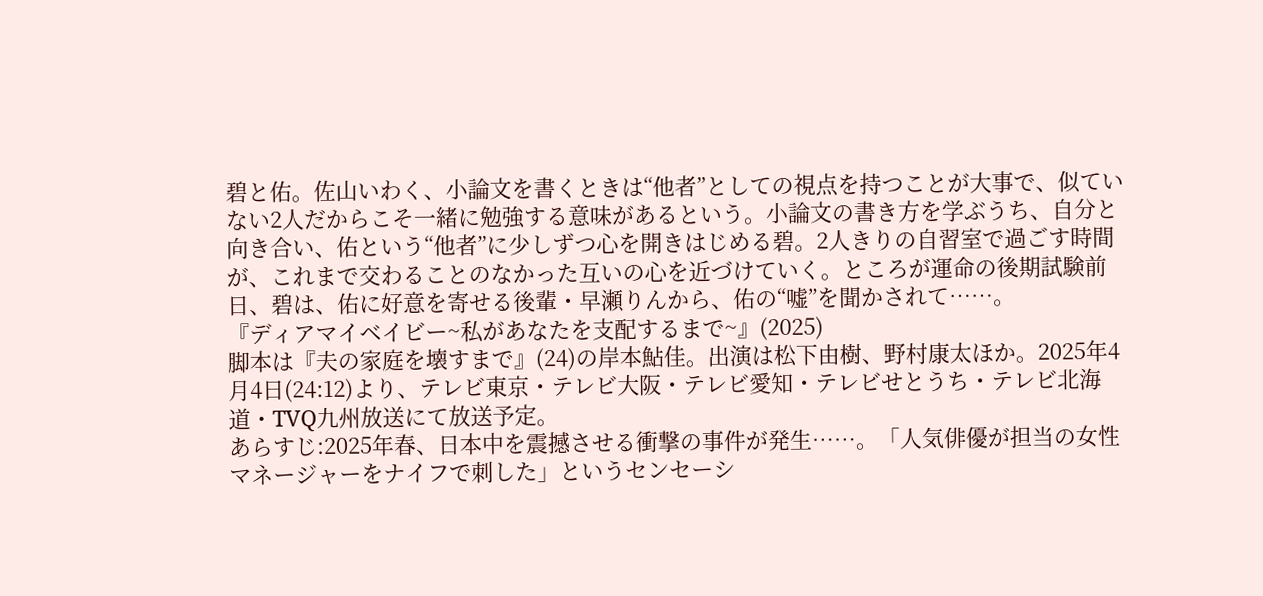碧と佑。佐山いわく、小論文を書くときは“他者”としての視点を持つことが大事で、似ていない2人だからこそ一緒に勉強する意味があるという。小論文の書き方を学ぶうち、自分と向き合い、佑という“他者”に少しずつ心を開きはじめる碧。2人きりの自習室で過ごす時間が、これまで交わることのなかった互いの心を近づけていく。ところが運命の後期試験前日、碧は、佑に好意を寄せる後輩・早瀬りんから、佑の“嘘”を聞かされて……。
『ディアマイベイビー~私があなたを支配するまで~』(2025)
脚本は『夫の家庭を壊すまで』(24)の岸本鮎佳。出演は松下由樹、野村康太ほか。2025年4月4日(24:12)より、テレビ東京・テレビ大阪・テレビ愛知・テレビせとうち・テレビ北海道・TVQ九州放送にて放送予定。
あらすじ:2025年春、日本中を震撼させる衝撃の事件が発生……。「人気俳優が担当の女性マネージャーをナイフで刺した」というセンセーシ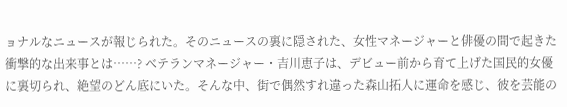ョナルなニュースが報じられた。そのニュースの裏に隠された、女性マネージャーと俳優の間で起きた衝撃的な出来事とは……? ベテランマネージャー・吉川恵子は、デビュー前から育て上げた国民的女優に裏切られ、絶望のどん底にいた。そんな中、街で偶然すれ違った森山拓人に運命を感じ、彼を芸能の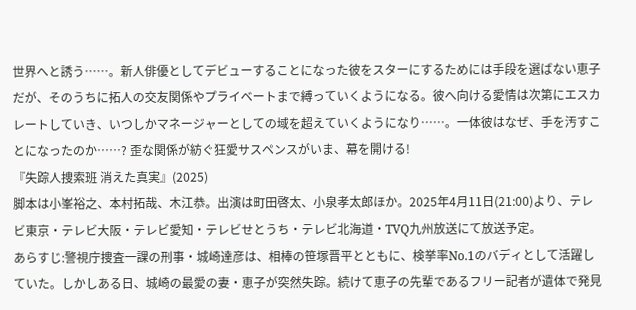世界へと誘う……。新人俳優としてデビューすることになった彼をスターにするためには手段を選ばない恵子だが、そのうちに拓人の交友関係やプライベートまで縛っていくようになる。彼へ向ける愛情は次第にエスカレートしていき、いつしかマネージャーとしての域を超えていくようになり……。一体彼はなぜ、手を汚すことになったのか……? 歪な関係が紡ぐ狂愛サスペンスがいま、幕を開ける!
『失踪人捜索班 消えた真実』(2025)
脚本は小峯裕之、本村拓哉、木江恭。出演は町田啓太、小泉孝太郎ほか。2025年4月11日(21:00)より、テレビ東京・テレビ大阪・テレビ愛知・テレビせとうち・テレビ北海道・TVQ九州放送にて放送予定。
あらすじ:警視庁捜査一課の刑事・城崎達彦は、相棒の笹塚晋平とともに、検挙率No.1のバディとして活躍していた。しかしある日、城崎の最愛の妻・恵子が突然失踪。続けて恵子の先輩であるフリー記者が遺体で発見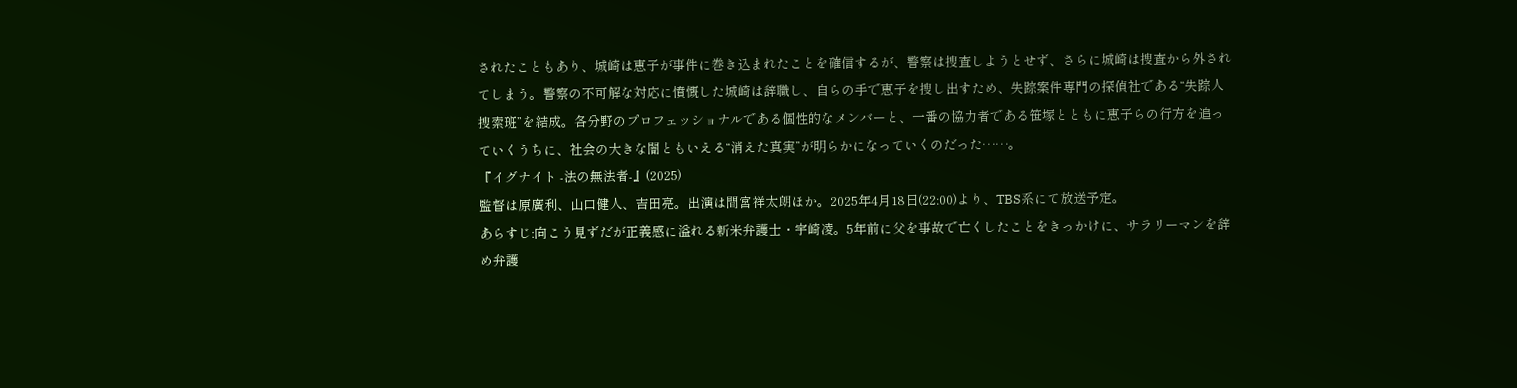されたこともあり、城崎は恵子が事件に巻き込まれたことを確信するが、警察は捜査しようとせず、さらに城崎は捜査から外されてしまう。警察の不可解な対応に憤慨した城崎は辞職し、自らの手で恵子を捜し出すため、失踪案件専門の探偵社である“失踪人捜索班”を結成。各分野のプロフェッショナルである個性的なメンバーと、一番の協力者である笹塚とともに恵子らの行方を追っていくうちに、社会の大きな闇ともいえる“消えた真実”が明らかになっていくのだった……。
『イグナイト -法の無法者-』(2025)
監督は原廣利、山口健人、吉田亮。出演は間宮祥太朗ほか。2025年4月18日(22:00)より、TBS系にて放送予定。
あらすじ:向こう見ずだが正義感に溢れる新米弁護士・宇崎凌。5年前に父を事故で亡くしたことをきっかけに、サラリーマンを辞め弁護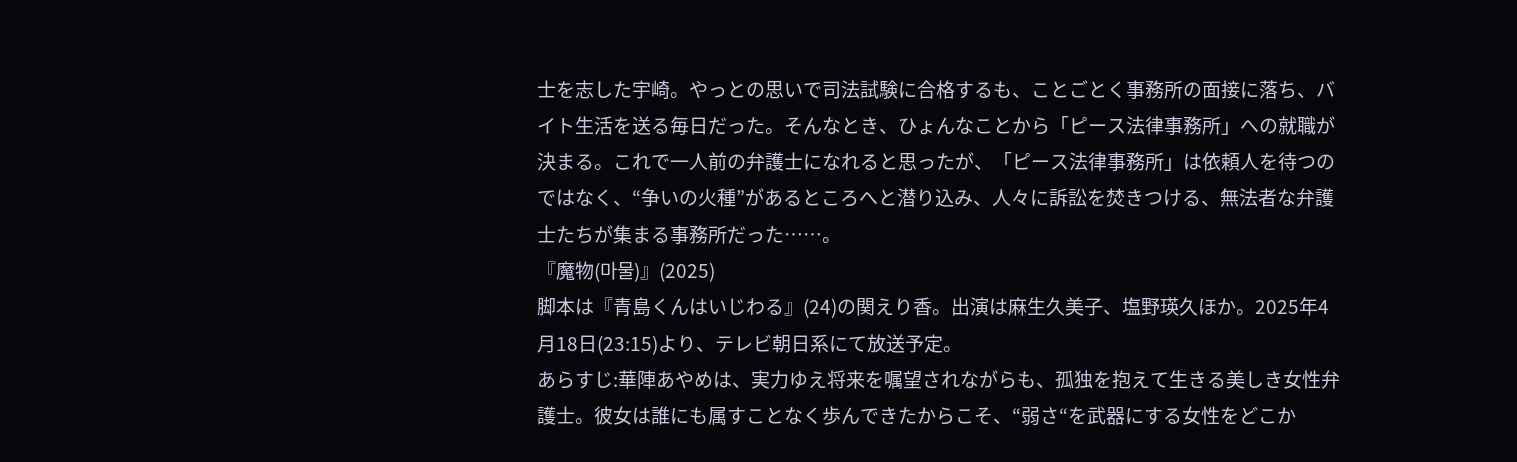士を志した宇崎。やっとの思いで司法試験に合格するも、ことごとく事務所の面接に落ち、バイト生活を送る毎日だった。そんなとき、ひょんなことから「ピース法律事務所」への就職が決まる。これで一人前の弁護士になれると思ったが、「ピース法律事務所」は依頼人を待つのではなく、“争いの火種”があるところへと潜り込み、人々に訴訟を焚きつける、無法者な弁護士たちが集まる事務所だった……。
『魔物(마물)』(2025)
脚本は『青島くんはいじわる』(24)の関えり香。出演は麻生久美子、塩野瑛久ほか。2025年4月18日(23:15)より、テレビ朝日系にて放送予定。
あらすじ:華陣あやめは、実力ゆえ将来を嘱望されながらも、孤独を抱えて生きる美しき女性弁護士。彼女は誰にも属すことなく歩んできたからこそ、“弱さ“を武器にする女性をどこか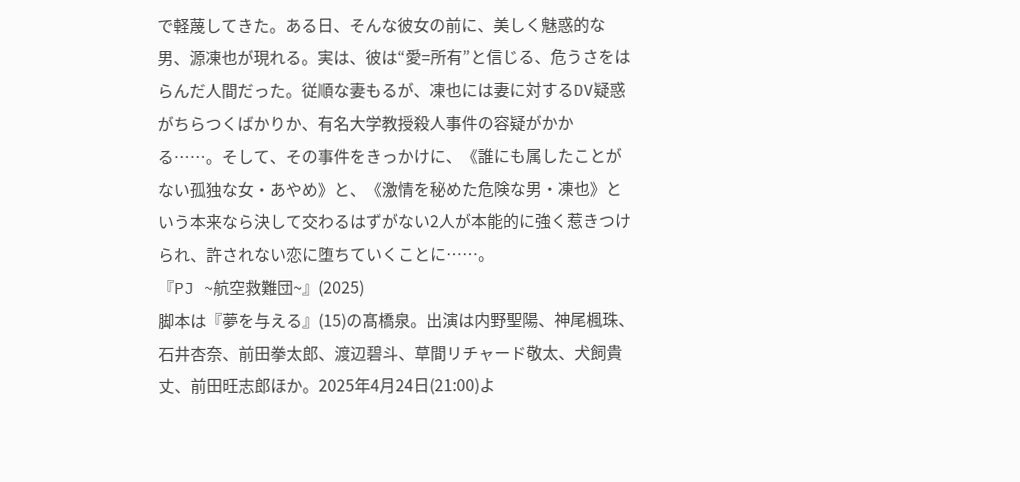で軽蔑してきた。ある日、そんな彼女の前に、美しく魅惑的な男、源凍也が現れる。実は、彼は“愛=所有”と信じる、危うさをはらんだ人間だった。従順な妻もるが、凍也には妻に対するDV疑惑がちらつくばかりか、有名大学教授殺人事件の容疑がかかる……。そして、その事件をきっかけに、《誰にも属したことがない孤独な女・あやめ》と、《激情を秘めた危険な男・凍也》という本来なら決して交わるはずがない2人が本能的に強く惹きつけられ、許されない恋に堕ちていくことに……。
『PJ ~航空救難団~』(2025)
脚本は『夢を与える』(15)の髙橋泉。出演は内野聖陽、神尾楓珠、石井杏奈、前田拳太郎、渡辺碧斗、草間リチャード敬太、犬飼貴丈、前田旺志郎ほか。2025年4月24日(21:00)よ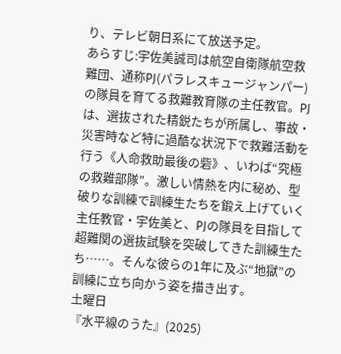り、テレビ朝日系にて放送予定。
あらすじ:宇佐美誠司は航空自衛隊航空救難団、通称PJ(パラレスキュージャンパー)の隊員を育てる救難教育隊の主任教官。PJは、選抜された精鋭たちが所属し、事故・災害時など特に過酷な状況下で救難活動を行う《人命救助最後の砦》、いわば“究極の救難部隊”。激しい情熱を内に秘め、型破りな訓練で訓練生たちを鍛え上げていく主任教官・宇佐美と、PJの隊員を目指して超難関の選抜試験を突破してきた訓練生たち……。そんな彼らの1年に及ぶ“地獄”の訓練に立ち向かう姿を描き出す。
土曜日
『水平線のうた』(2025)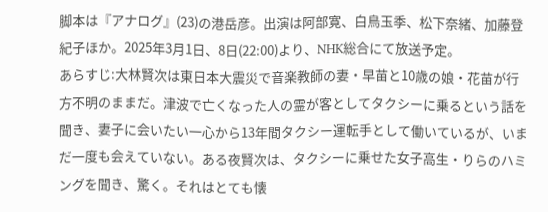脚本は『アナログ』(23)の港岳彦。出演は阿部寛、白鳥玉季、松下奈緒、加藤登紀子ほか。2025年3月1日、8日(22:00)より、NHK総合にて放送予定。
あらすじ:大林賢次は東日本大震災で音楽教師の妻・早苗と10歳の娘・花苗が行方不明のままだ。津波で亡くなった人の霊が客としてタクシーに乗るという話を聞き、妻子に会いたい一心から13年間タクシー運転手として働いているが、いまだ一度も会えていない。ある夜賢次は、タクシーに乗せた女子高生・りらのハミングを聞き、驚く。それはとても懐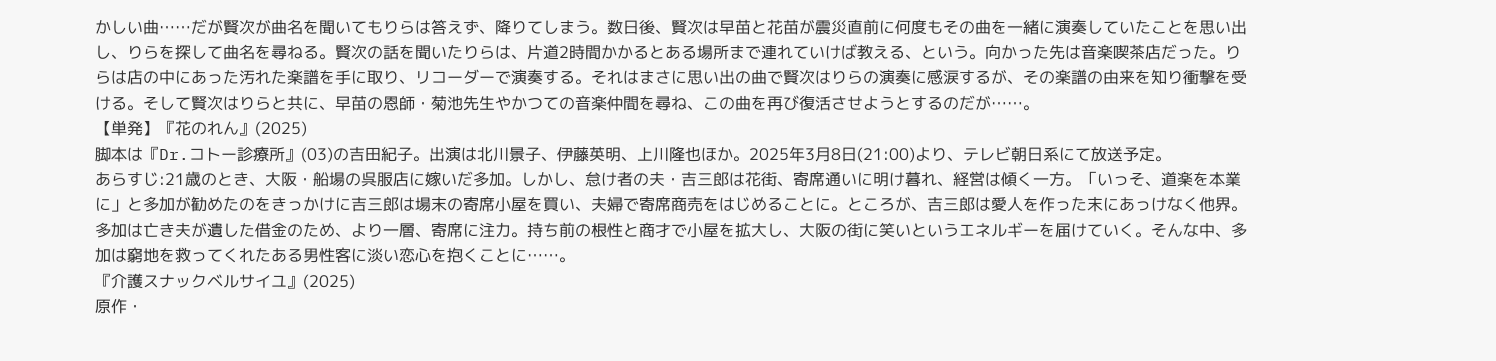かしい曲……だが賢次が曲名を聞いてもりらは答えず、降りてしまう。数日後、賢次は早苗と花苗が震災直前に何度もその曲を一緒に演奏していたことを思い出し、りらを探して曲名を尋ねる。賢次の話を聞いたりらは、片道2時間かかるとある場所まで連れていけば教える、という。向かった先は音楽喫茶店だった。りらは店の中にあった汚れた楽譜を手に取り、リコーダーで演奏する。それはまさに思い出の曲で賢次はりらの演奏に感涙するが、その楽譜の由来を知り衝撃を受ける。そして賢次はりらと共に、早苗の恩師・菊池先生やかつての音楽仲間を尋ね、この曲を再び復活させようとするのだが……。
【単発】『花のれん』(2025)
脚本は『Dr.コトー診療所』(03)の吉田紀子。出演は北川景子、伊藤英明、上川隆也ほか。2025年3月8日(21:00)より、テレビ朝日系にて放送予定。
あらすじ:21歳のとき、大阪・船場の呉服店に嫁いだ多加。しかし、怠け者の夫・吉三郎は花街、寄席通いに明け暮れ、経営は傾く一方。「いっそ、道楽を本業に」と多加が勧めたのをきっかけに吉三郎は場末の寄席小屋を買い、夫婦で寄席商売をはじめることに。ところが、吉三郎は愛人を作った末にあっけなく他界。多加は亡き夫が遺した借金のため、より一層、寄席に注力。持ち前の根性と商才で小屋を拡大し、大阪の街に笑いというエネルギーを届けていく。そんな中、多加は窮地を救ってくれたある男性客に淡い恋心を抱くことに……。
『介護スナックベルサイユ』(2025)
原作・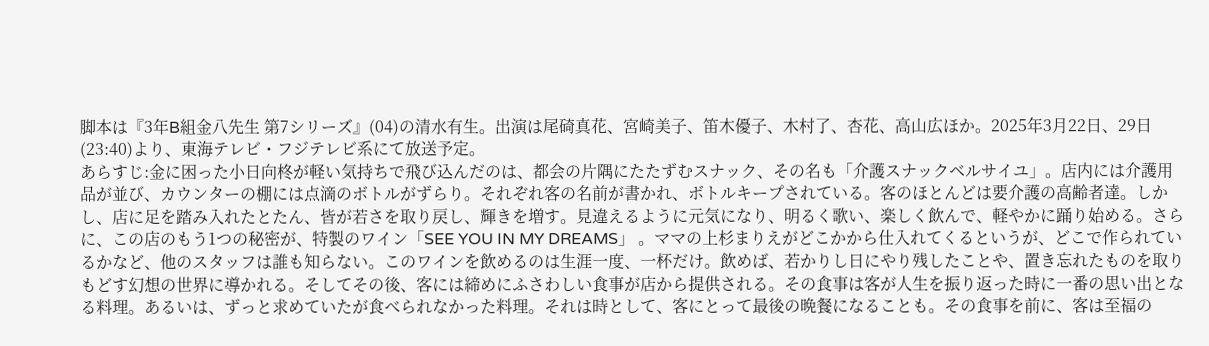脚本は『3年B組金八先生 第7シリーズ』(04)の清水有生。出演は尾碕真花、宮崎美子、笛木優子、木村了、杏花、高山広ほか。2025年3月22日、29日(23:40)より、東海テレビ・フジテレビ系にて放送予定。
あらすじ:金に困った小日向柊が軽い気持ちで飛び込んだのは、都会の片隅にたたずむスナック、その名も「介護スナックベルサイユ」。店内には介護用品が並び、カウンターの棚には点滴のボトルがずらり。それぞれ客の名前が書かれ、ボトルキープされている。客のほとんどは要介護の高齢者達。しかし、店に足を踏み入れたとたん、皆が若さを取り戻し、輝きを増す。見違えるように元気になり、明るく歌い、楽しく飲んで、軽やかに踊り始める。さらに、この店のもう1つの秘密が、特製のワイン「SEE YOU IN MY DREAMS」 。ママの上杉まりえがどこかから仕入れてくるというが、どこで作られているかなど、他のスタッフは誰も知らない。このワインを飲めるのは生涯一度、一杯だけ。飲めば、若かりし日にやり残したことや、置き忘れたものを取りもどす幻想の世界に導かれる。そしてその後、客には締めにふさわしい食事が店から提供される。その食事は客が人生を振り返った時に一番の思い出となる料理。あるいは、ずっと求めていたが食べられなかった料理。それは時として、客にとって最後の晩餐になることも。その食事を前に、客は至福の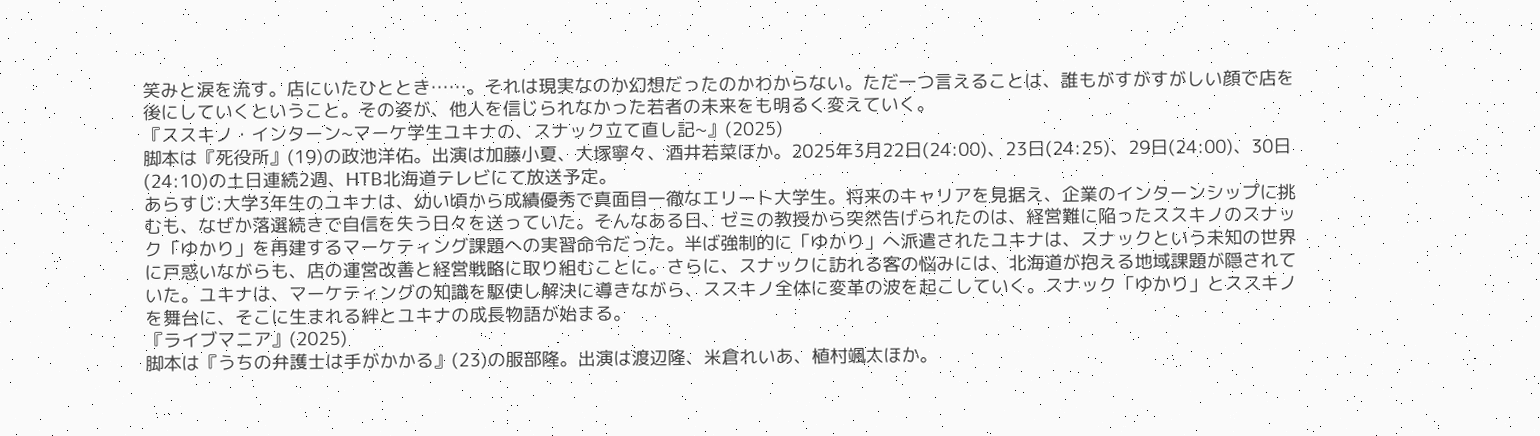笑みと涙を流す。店にいたひととき……。それは現実なのか幻想だったのかわからない。ただ一つ言えることは、誰もがすがすがしい顔で店を後にしていくということ。その姿が、他人を信じられなかった若者の未来をも明るく変えていく。
『ススキノ・インターン~マーケ学生ユキナの、スナック立て直し記~』(2025)
脚本は『死役所』(19)の政池洋佑。出演は加藤小夏、大塚寧々、酒井若菜ほか。2025年3月22日(24:00)、23日(24:25)、29日(24:00)、30日(24:10)の土日連続2週、HTB北海道テレビにて放送予定。
あらすじ:大学3年生のユキナは、幼い頃から成績優秀で真面目一徹なエリート大学生。将来のキャリアを見据え、企業のインターンシップに挑むも、なぜか落選続きで自信を失う日々を送っていた。そんなある日、ゼミの教授から突然告げられたのは、経営難に陥ったススキノのスナック「ゆかり」を再建するマーケティング課題への実習命令だった。半ば強制的に「ゆかり」へ派遣されたユキナは、スナックという未知の世界に戸惑いながらも、店の運営改善と経営戦略に取り組むことに。さらに、スナックに訪れる客の悩みには、北海道が抱える地域課題が隠されていた。ユキナは、マーケティングの知識を駆使し解決に導きながら、ススキノ全体に変革の波を起こしていく。スナック「ゆかり」とススキノを舞台に、そこに生まれる絆とユキナの成長物語が始まる。
『ライブマニア』(2025)
脚本は『うちの弁護士は手がかかる』(23)の服部隆。出演は渡辺隆、米倉れいあ、植村颯太ほか。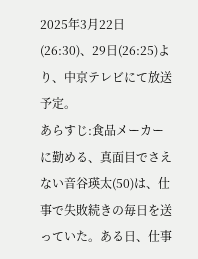2025年3月22日(26:30)、29日(26:25)より、中京テレビにて放送予定。
あらすじ:食品メーカーに勤める、真面目でさえない音谷瑛太(50)は、仕事で失敗続きの毎日を送っていた。ある日、仕事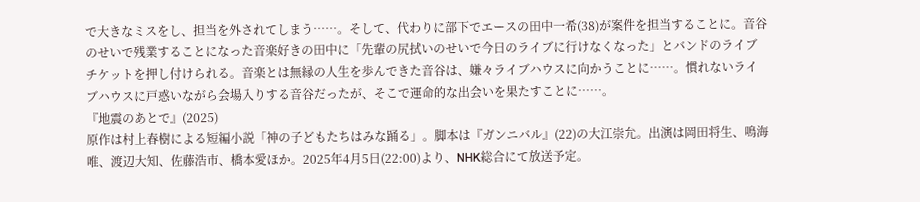で大きなミスをし、担当を外されてしまう……。そして、代わりに部下でエースの田中一希(38)が案件を担当することに。音谷のせいで残業することになった音楽好きの田中に「先輩の尻拭いのせいで今日のライブに行けなくなった」とバンドのライブチケットを押し付けられる。音楽とは無縁の人生を歩んできた音谷は、嫌々ライブハウスに向かうことに……。慣れないライブハウスに戸惑いながら会場入りする音谷だったが、そこで運命的な出会いを果たすことに……。
『地震のあとで』(2025)
原作は村上春樹による短編小説「神の子どもたちはみな踊る」。脚本は『ガンニバル』(22)の大江崇允。出演は岡田将生、鳴海唯、渡辺大知、佐藤浩市、橋本愛ほか。2025年4月5日(22:00)より、NHK総合にて放送予定。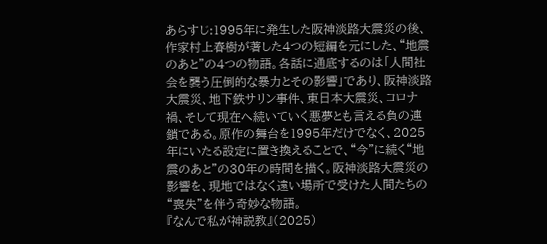あらすじ:1995年に発生した阪神淡路大震災の後、作家村上春樹が著した4つの短編を元にした、“地震のあと”の4つの物語。各話に通底するのは「人間社会を襲う圧倒的な暴力とその影響」であり、阪神淡路大震災、地下鉄サリン事件、東日本大震災、コロナ禍、そして現在へ続いていく悪夢とも言える負の連鎖である。原作の舞台を1995年だけでなく、2025年にいたる設定に置き換えることで、“今”に続く“地震のあと”の30年の時間を描く。阪神淡路大震災の影響を、現地ではなく遠い場所で受けた人間たちの“喪失”を伴う奇妙な物語。
『なんで私が神説教』(2025)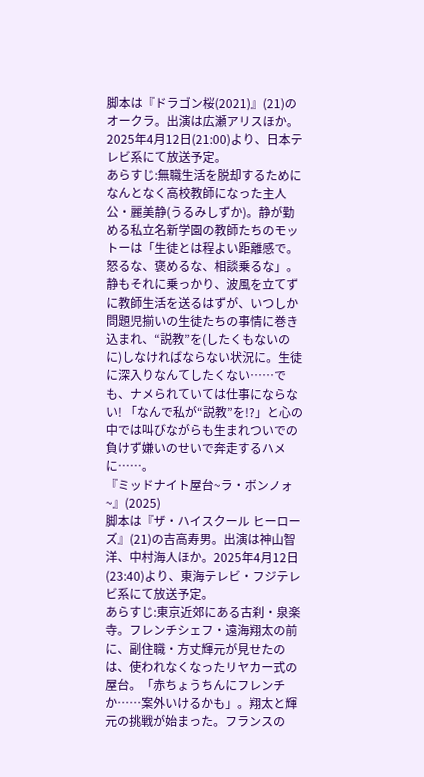脚本は『ドラゴン桜(2021)』(21)のオークラ。出演は広瀬アリスほか。2025年4月12日(21:00)より、日本テレビ系にて放送予定。
あらすじ:無職生活を脱却するためになんとなく高校教師になった主人公・麗美静(うるみしずか)。静が勤める私立名新学園の教師たちのモットーは「生徒とは程よい距離感で。怒るな、褒めるな、相談乗るな」。静もそれに乗っかり、波風を立てずに教師生活を送るはずが、いつしか問題児揃いの生徒たちの事情に巻き込まれ、“説教”を(したくもないのに)しなければならない状況に。生徒に深入りなんてしたくない……でも、ナメられていては仕事にならない! 「なんで私が“説教”を!?」と心の中では叫びながらも生まれついでの負けず嫌いのせいで奔走するハメに……。
『ミッドナイト屋台~ラ・ボンノォ~』(2025)
脚本は『ザ・ハイスクール ヒーローズ』(21)の吉高寿男。出演は神山智洋、中村海人ほか。2025年4月12日(23:40)より、東海テレビ・フジテレビ系にて放送予定。
あらすじ:東京近郊にある古刹・泉楽寺。フレンチシェフ・遠海翔太の前に、副住職・方丈輝元が見せたのは、使われなくなったリヤカー式の屋台。「赤ちょうちんにフレンチか……案外いけるかも」。翔太と輝元の挑戦が始まった。フランスの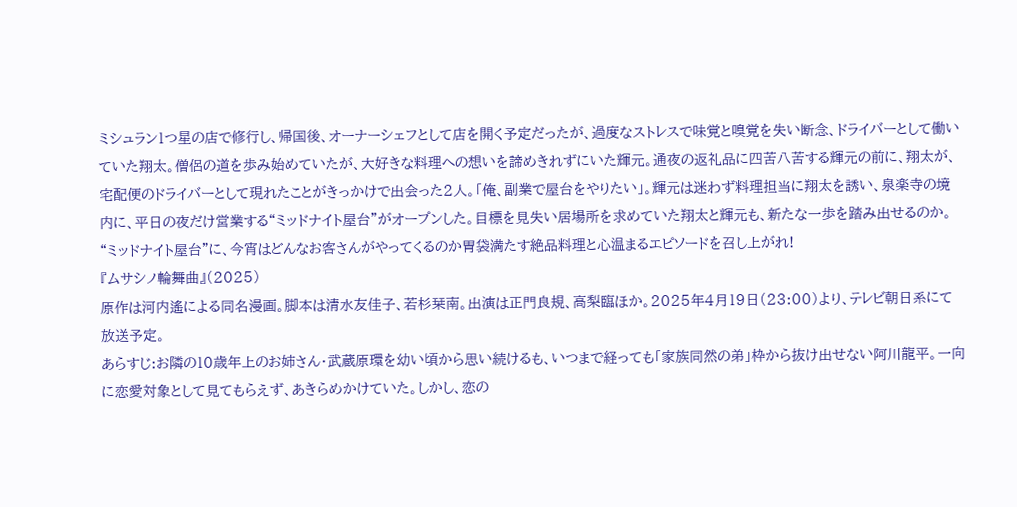ミシュラン1つ星の店で修行し、帰国後、オーナーシェフとして店を開く予定だったが、過度なストレスで味覚と嗅覚を失い断念、ドライバーとして働いていた翔太。僧侶の道を歩み始めていたが、大好きな料理への想いを諦めきれずにいた輝元。通夜の返礼品に四苦八苦する輝元の前に、翔太が、宅配便のドライバーとして現れたことがきっかけで出会った2人。「俺、副業で屋台をやりたい」。輝元は迷わず料理担当に翔太を誘い、泉楽寺の境内に、平日の夜だけ営業する“ミッドナイト屋台”がオープンした。目標を見失い居場所を求めていた翔太と輝元も、新たな一歩を踏み出せるのか。“ミッドナイト屋台”に、今宵はどんなお客さんがやってくるのか胃袋満たす絶品料理と心温まるエピソードを召し上がれ!
『ムサシノ輪舞曲』(2025)
原作は河内遙による同名漫画。脚本は清水友佳子、若杉栞南。出演は正門良規、高梨臨ほか。2025年4月19日(23:00)より、テレビ朝日系にて放送予定。
あらすじ:お隣の10歳年上のお姉さん・武蔵原環を幼い頃から思い続けるも、いつまで経っても「家族同然の弟」枠から抜け出せない阿川龍平。一向に恋愛対象として見てもらえず、あきらめかけていた。しかし、恋の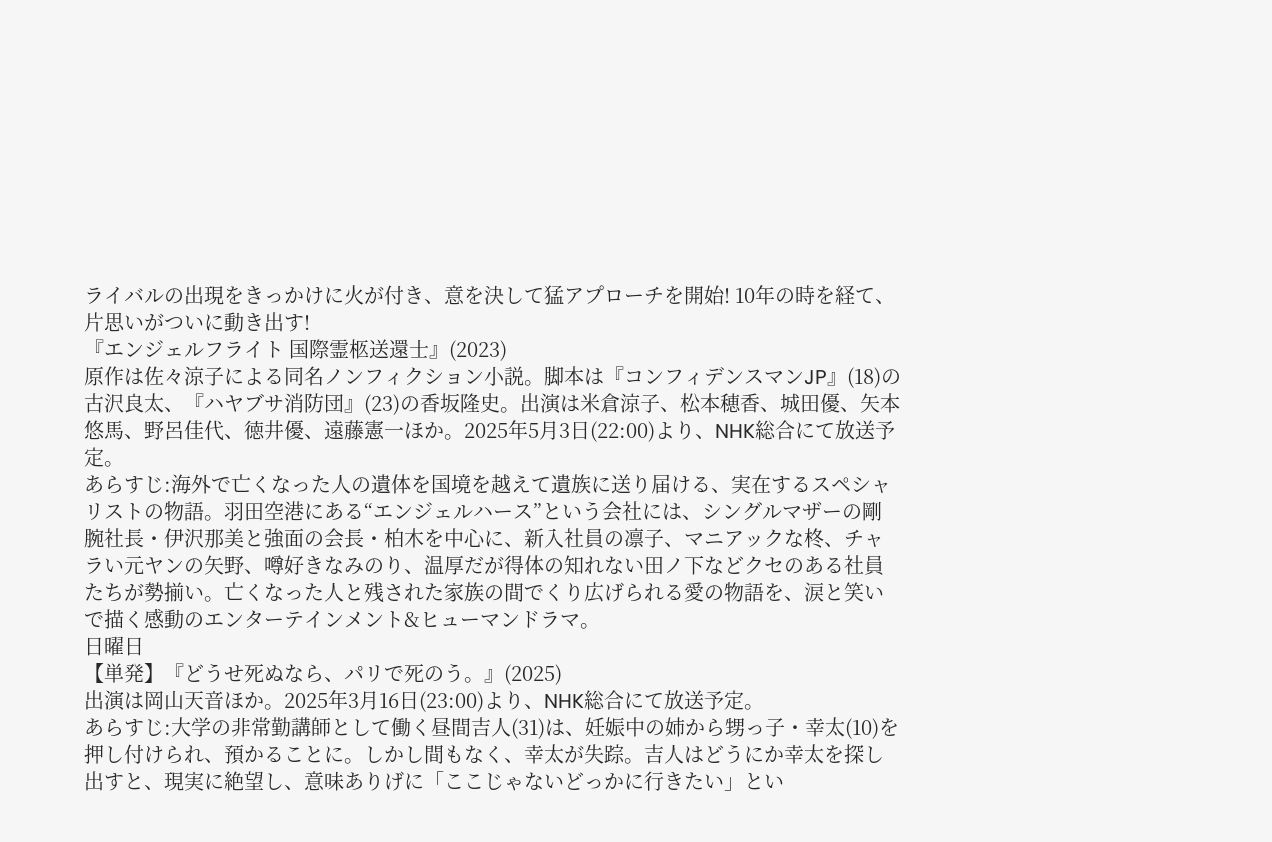ライバルの出現をきっかけに火が付き、意を決して猛アプローチを開始! 10年の時を経て、片思いがついに動き出す!
『エンジェルフライト 国際霊柩送還士』(2023)
原作は佐々涼子による同名ノンフィクション小説。脚本は『コンフィデンスマンJP』(18)の古沢良太、『ハヤブサ消防団』(23)の香坂隆史。出演は米倉涼子、松本穂香、城田優、矢本悠馬、野呂佳代、徳井優、遠藤憲一ほか。2025年5月3日(22:00)より、NHK総合にて放送予定。
あらすじ:海外で亡くなった人の遺体を国境を越えて遺族に送り届ける、実在するスペシャリストの物語。羽田空港にある“エンジェルハース”という会社には、シングルマザーの剛腕社長・伊沢那美と強面の会長・柏木を中心に、新入社員の凛子、マニアックな柊、チャラい元ヤンの矢野、噂好きなみのり、温厚だが得体の知れない田ノ下などクセのある社員たちが勢揃い。亡くなった人と残された家族の間でくり広げられる愛の物語を、涙と笑いで描く感動のエンターテインメント&ヒューマンドラマ。
日曜日
【単発】『どうせ死ぬなら、パリで死のう。』(2025)
出演は岡山天音ほか。2025年3月16日(23:00)より、NHK総合にて放送予定。
あらすじ:大学の非常勤講師として働く昼間吉人(31)は、妊娠中の姉から甥っ子・幸太(10)を押し付けられ、預かることに。しかし間もなく、幸太が失踪。吉人はどうにか幸太を探し出すと、現実に絶望し、意味ありげに「ここじゃないどっかに行きたい」とい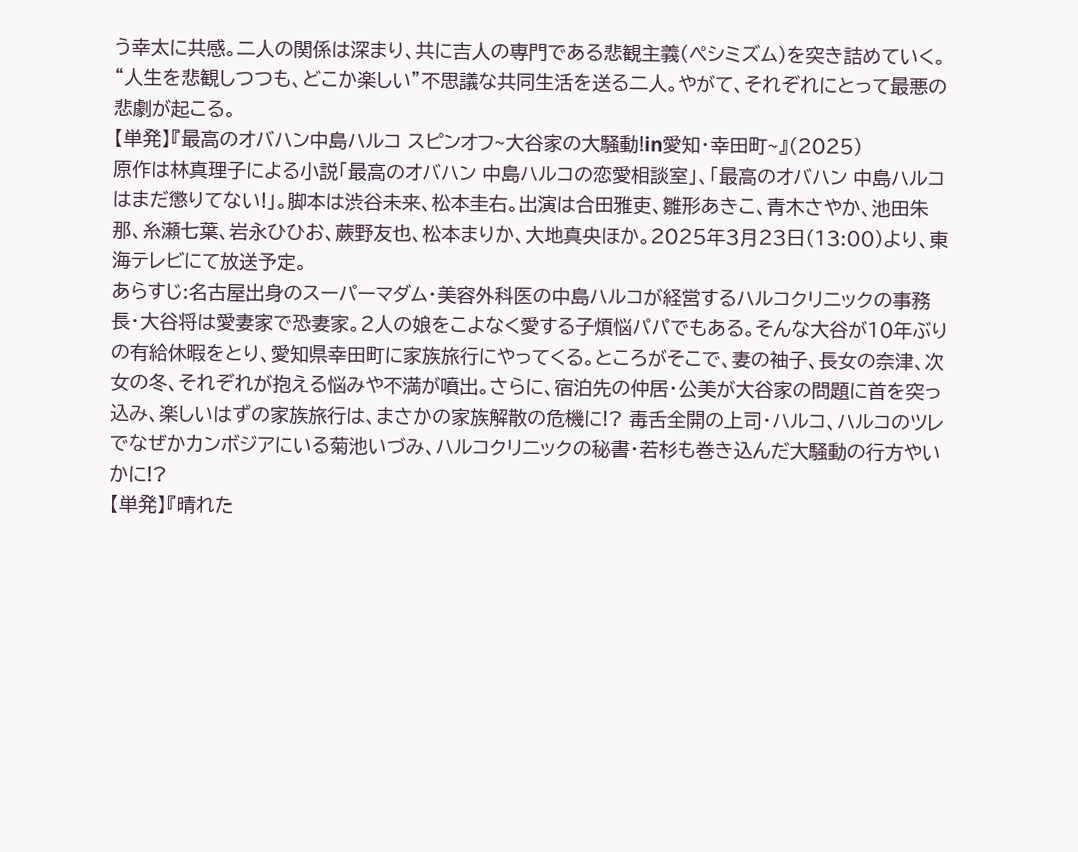う幸太に共感。二人の関係は深まり、共に吉人の専門である悲観主義(ぺシミズム)を突き詰めていく。“人生を悲観しつつも、どこか楽しい”不思議な共同生活を送る二人。やがて、それぞれにとって最悪の悲劇が起こる。
【単発】『最高のオバハン中島ハルコ スピンオフ~大谷家の大騒動!in愛知・幸田町~』(2025)
原作は林真理子による小説「最高のオバハン 中島ハルコの恋愛相談室」、「最高のオバハン 中島ハルコはまだ懲りてない!」。脚本は渋谷未来、松本圭右。出演は合田雅吏、雛形あきこ、青木さやか、池田朱那、糸瀬七葉、岩永ひひお、蕨野友也、松本まりか、大地真央ほか。2025年3月23日(13:00)より、東海テレビにて放送予定。
あらすじ:名古屋出身のスーパーマダム・美容外科医の中島ハルコが経営するハルコクリニックの事務長・大谷将は愛妻家で恐妻家。2人の娘をこよなく愛する子煩悩パパでもある。そんな大谷が10年ぶりの有給休暇をとり、愛知県幸田町に家族旅行にやってくる。ところがそこで、妻の袖子、長女の奈津、次女の冬、それぞれが抱える悩みや不満が噴出。さらに、宿泊先の仲居・公美が大谷家の問題に首を突っ込み、楽しいはずの家族旅行は、まさかの家族解散の危機に!? 毒舌全開の上司・ハルコ、ハルコのツレでなぜかカンボジアにいる菊池いづみ、ハルコクリニックの秘書・若杉も巻き込んだ大騒動の行方やいかに!?
【単発】『晴れた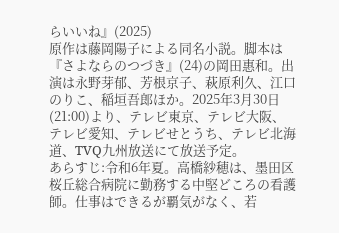らいいね』(2025)
原作は藤岡陽子による同名小説。脚本は『さよならのつづき』(24)の岡田惠和。出演は永野芽郁、芳根京子、萩原利久、江口のりこ、稲垣吾郎ほか。2025年3月30日(21:00)より、テレビ東京、テレビ大阪、テレビ愛知、テレビせとうち、テレビ北海道、TVQ九州放送にて放送予定。
あらすじ:令和6年夏。高橋紗穂は、墨田区桜丘総合病院に勤務する中堅どころの看護師。仕事はできるが覇気がなく、若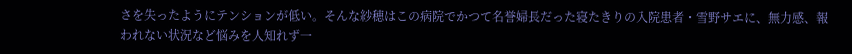さを失ったようにテンションが低い。そんな紗穂はこの病院でかつて名誉婦長だった寝たきりの入院患者・雪野サエに、無力感、報われない状況など悩みを人知れず一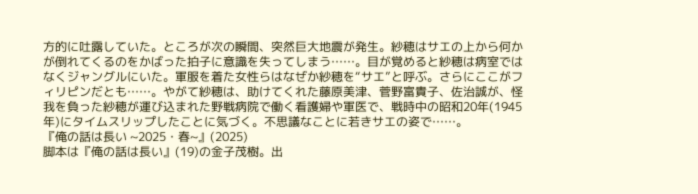方的に吐露していた。ところが次の瞬間、突然巨大地震が発生。紗穂はサエの上から何かが倒れてくるのをかばった拍子に意識を失ってしまう……。目が覚めると紗穂は病室ではなくジャングルにいた。軍服を着た女性らはなぜか紗穂を“サエ”と呼ぶ。さらにここがフィリピンだとも……。やがて紗穂は、助けてくれた藤原美津、菅野富貴子、佐治誠が、怪我を負った紗穂が運び込まれた野戦病院で働く看護婦や軍医で、戦時中の昭和20年(1945年)にタイムスリップしたことに気づく。不思議なことに若きサエの姿で……。
『俺の話は長い ~2025・春~』(2025)
脚本は『俺の話は長い』(19)の金子茂樹。出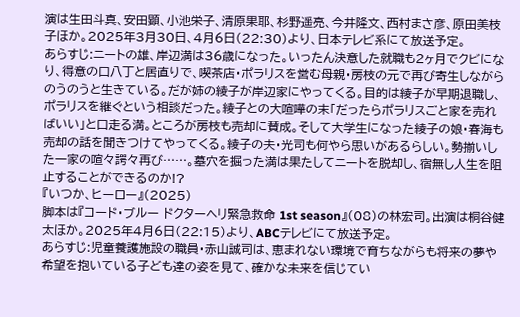演は生田斗真、安田顕、小池栄子、清原果耶、杉野遥亮、今井隆文、西村まさ彦、原田美枝子ほか。2025年3月30日、4月6日(22:30)より、日本テレビ系にて放送予定。
あらすじ:ニートの雄、岸辺満は36歳になった。いったん決意した就職も2ヶ月でクビになり、得意の口八丁と居直りで、喫茶店・ポラリスを営む母親・房枝の元で再び寄生しながらのうのうと生きている。だが姉の綾子が岸辺家にやってくる。目的は綾子が早期退職し、ポラリスを継ぐという相談だった。綾子との大喧嘩の末「だったらポラリスごと家を売ればいい」と口走る満。ところが房枝も売却に賛成。そして大学生になった綾子の娘・春海も売却の話を聞きつけてやってくる。綾子の夫・光司も何やら思いがあるらしい。勢揃いした一家の喧々諤々再び……。墓穴を掘った満は果たしてニートを脱却し、宿無し人生を阻止することができるのか!?
『いつか、ヒーロー』(2025)
脚本は『コード・ブルー ドクターヘリ緊急救命 1st season』(08)の林宏司。出演は桐谷健太ほか。2025年4月6日(22:15)より、ABCテレビにて放送予定。
あらすじ:児童養護施設の職員・赤山誠司は、恵まれない環境で育ちながらも将来の夢や希望を抱いている子ども達の姿を見て、確かな未来を信じてい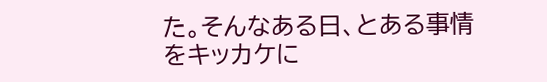た。そんなある日、とある事情をキッカケに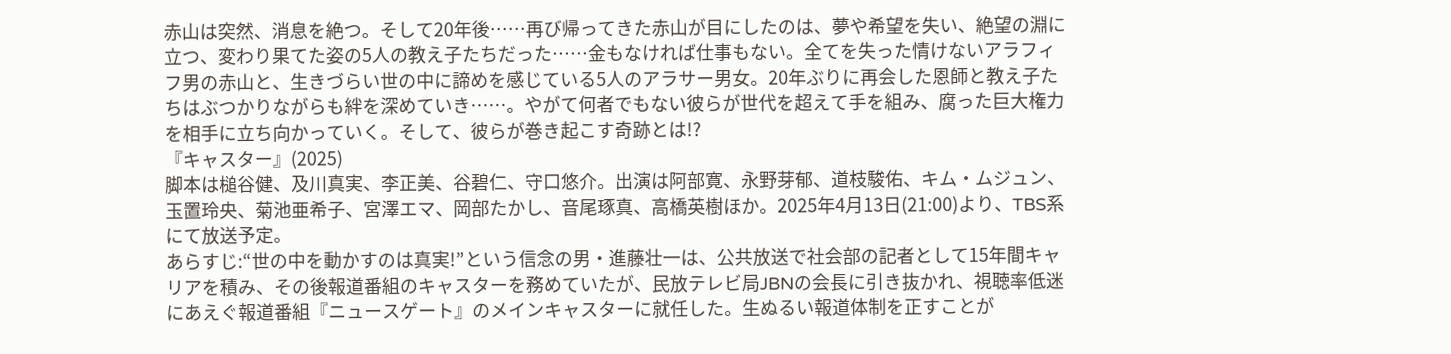赤山は突然、消息を絶つ。そして20年後……再び帰ってきた赤山が目にしたのは、夢や希望を失い、絶望の淵に立つ、変わり果てた姿の5人の教え子たちだった……金もなければ仕事もない。全てを失った情けないアラフィフ男の赤山と、生きづらい世の中に諦めを感じている5人のアラサー男女。20年ぶりに再会した恩師と教え子たちはぶつかりながらも絆を深めていき……。やがて何者でもない彼らが世代を超えて手を組み、腐った巨大権力を相手に立ち向かっていく。そして、彼らが巻き起こす奇跡とは!?
『キャスター』(2025)
脚本は槌谷健、及川真実、李正美、谷碧仁、守口悠介。出演は阿部寛、永野芽郁、道枝駿佑、キム・ムジュン、玉置玲央、菊池亜希子、宮澤エマ、岡部たかし、音尾琢真、高橋英樹ほか。2025年4月13日(21:00)より、TBS系にて放送予定。
あらすじ:“世の中を動かすのは真実!”という信念の男・進藤壮一は、公共放送で社会部の記者として15年間キャリアを積み、その後報道番組のキャスターを務めていたが、民放テレビ局JBNの会長に引き抜かれ、視聴率低迷にあえぐ報道番組『ニュースゲート』のメインキャスターに就任した。生ぬるい報道体制を正すことが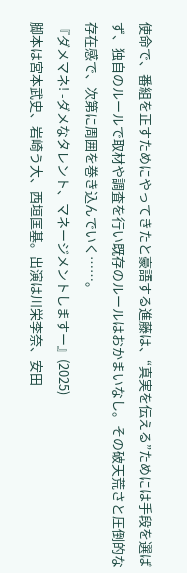使命で、番組を正すためにやってきたと豪語する進藤は、“真実を伝える”ためには手段を選ばず、独自のルールで取材や調査を行い既存のルールはおかまいなし。その破天荒さと圧倒的な存在感で、次第に周囲を巻き込んでいく……。
『ダメマネ! -ダメなタレント、マネージメントしますー』(2025)
脚本は宮本武史、岩崎う大、西垣匡基。出演は川栄李奈、安田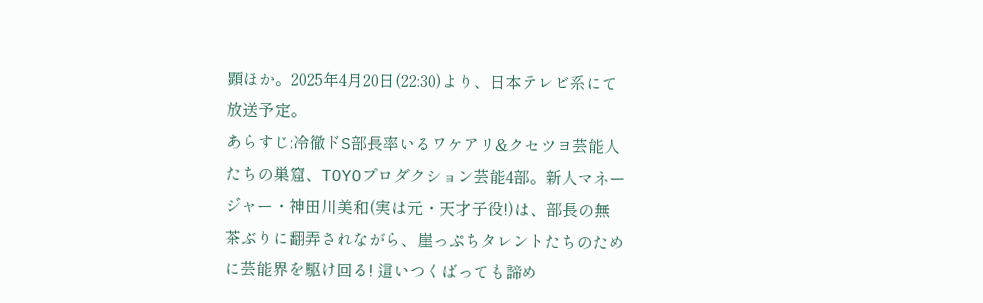顕ほか。2025年4月20日(22:30)より、日本テレビ系にて放送予定。
あらすじ:冷徹ドS部長率いるワケアリ&クセツヨ芸能人たちの巣窟、TOYOプロダクション芸能4部。新人マネージャー・神田川美和(実は元・天才子役!)は、部長の無茶ぶりに翻弄されながら、崖っぷちタレントたちのために芸能界を駆け回る! 這いつくばっても諦め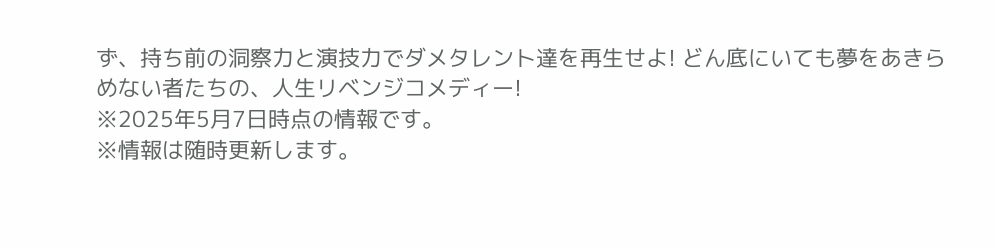ず、持ち前の洞察力と演技力でダメタレント達を再生せよ! どん底にいても夢をあきらめない者たちの、人生リベンジコメディー!
※2025年5月7日時点の情報です。
※情報は随時更新します。